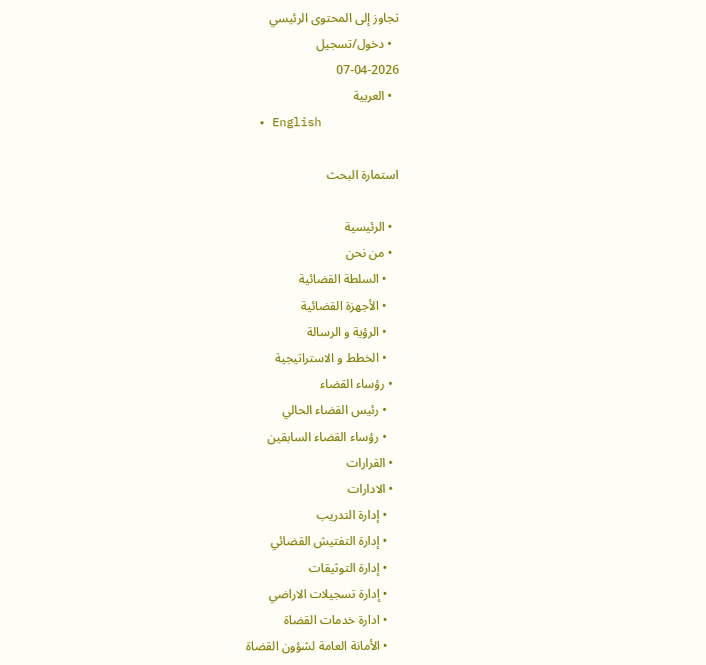تجاوز إلى المحتوى الرئيسي
  • دخول/تسجيل
07-04-2026
  • العربية
  • English

استمارة البحث

  • الرئيسية
  • من نحن
    • السلطة القضائية
    • الأجهزة القضائية
    • الرؤية و الرسالة
    • الخطط و الاستراتيجية
  • رؤساء القضاء
    • رئيس القضاء الحالي
    • رؤساء القضاء السابقين
  • القرارات
  • الادارات
    • إدارة التدريب
    • إدارة التفتيش القضائي
    • إدارة التوثيقات
    • إدارة تسجيلات الاراضي
    • ادارة خدمات القضاة
    • الأمانة العامة لشؤون القضاة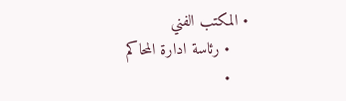• المكتب الفني
    • رئاسة ادارة المحاكم
    •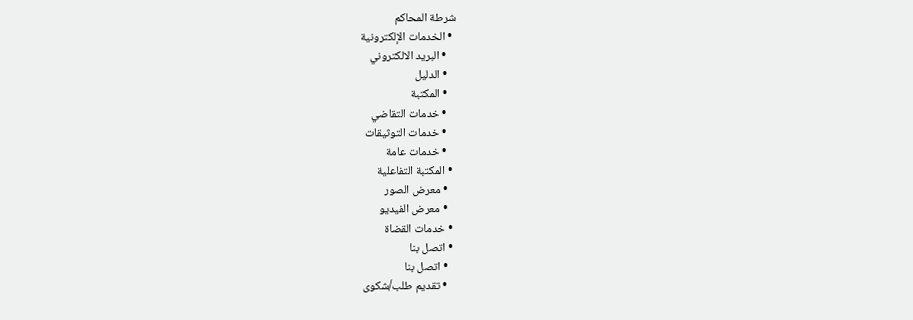شرطة المحاكم
  • الخدمات الإلكترونية
    • البريد الالكتروني
    • الدليل
    • المكتبة
    • خدمات التقاضي
    • خدمات التوثيقات
    • خدمات عامة
  • المكتبة التفاعلية
    • معرض الصور
    • معرض الفيديو
  • خدمات القضاة
  • اتصل بنا
    • اتصل بنا
    • تقديم طلب/شكوى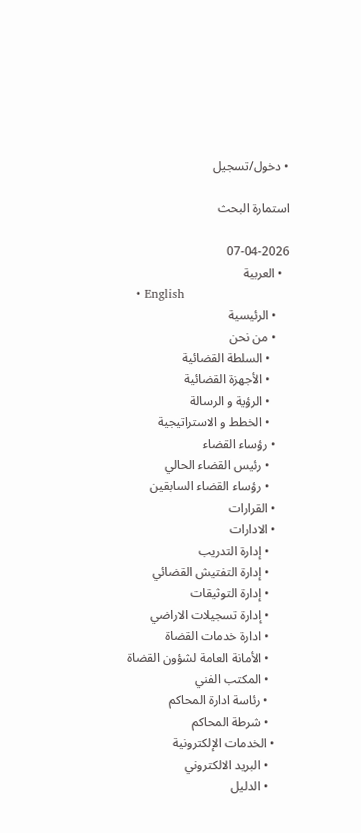• دخول/تسجيل

استمارة البحث

07-04-2026
  • العربية
  • English
    • الرئيسية
    • من نحن
      • السلطة القضائية
      • الأجهزة القضائية
      • الرؤية و الرسالة
      • الخطط و الاستراتيجية
    • رؤساء القضاء
      • رئيس القضاء الحالي
      • رؤساء القضاء السابقين
    • القرارات
    • الادارات
      • إدارة التدريب
      • إدارة التفتيش القضائي
      • إدارة التوثيقات
      • إدارة تسجيلات الاراضي
      • ادارة خدمات القضاة
      • الأمانة العامة لشؤون القضاة
      • المكتب الفني
      • رئاسة ادارة المحاكم
      • شرطة المحاكم
    • الخدمات الإلكترونية
      • البريد الالكتروني
      • الدليل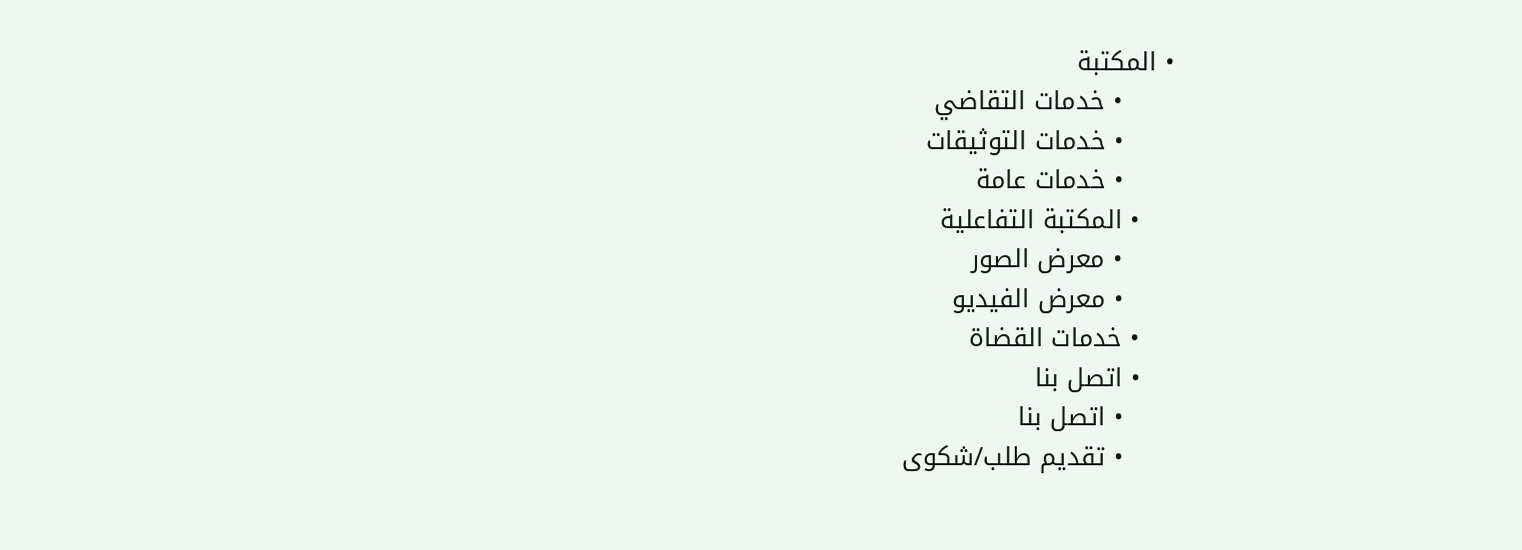• المكتبة
      • خدمات التقاضي
      • خدمات التوثيقات
      • خدمات عامة
    • المكتبة التفاعلية
      • معرض الصور
      • معرض الفيديو
    • خدمات القضاة
    • اتصل بنا
      • اتصل بنا
      • تقديم طلب/شكوى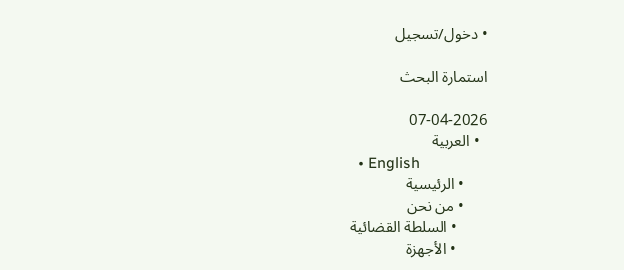• دخول/تسجيل

استمارة البحث

07-04-2026
  • العربية
  • English
      • الرئيسية
      • من نحن
        • السلطة القضائية
        • الأجهزة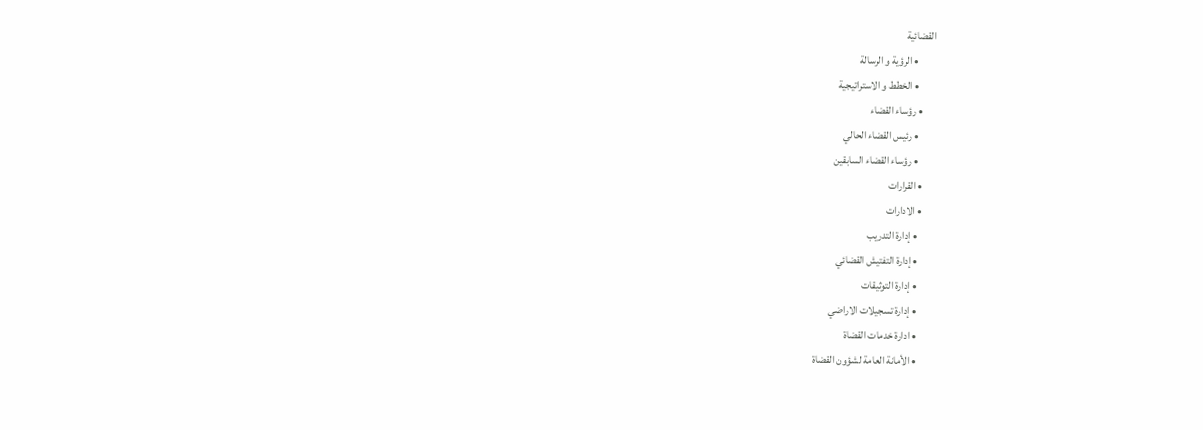القضائية
        • الرؤية و الرسالة
        • الخطط و الاستراتيجية
      • رؤساء القضاء
        • رئيس القضاء الحالي
        • رؤساء القضاء السابقين
      • القرارات
      • الادارات
        • إدارة التدريب
        • إدارة التفتيش القضائي
        • إدارة التوثيقات
        • إدارة تسجيلات الاراضي
        • ادارة خدمات القضاة
        • الأمانة العامة لشؤون القضاة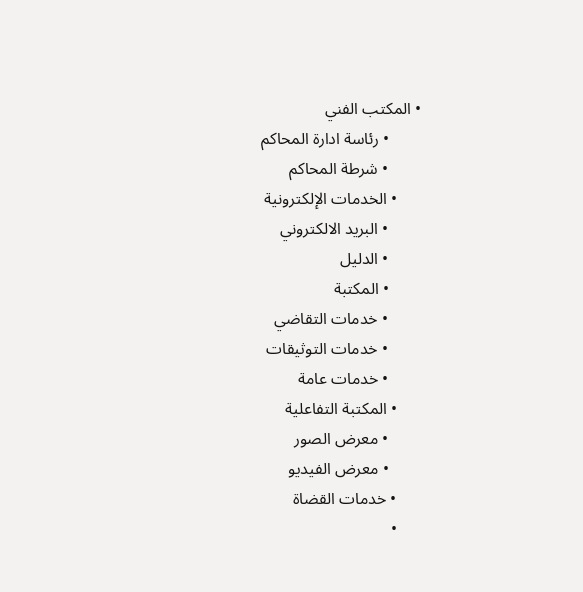• المكتب الفني
        • رئاسة ادارة المحاكم
        • شرطة المحاكم
      • الخدمات الإلكترونية
        • البريد الالكتروني
        • الدليل
        • المكتبة
        • خدمات التقاضي
        • خدمات التوثيقات
        • خدمات عامة
      • المكتبة التفاعلية
        • معرض الصور
        • معرض الفيديو
      • خدمات القضاة
      •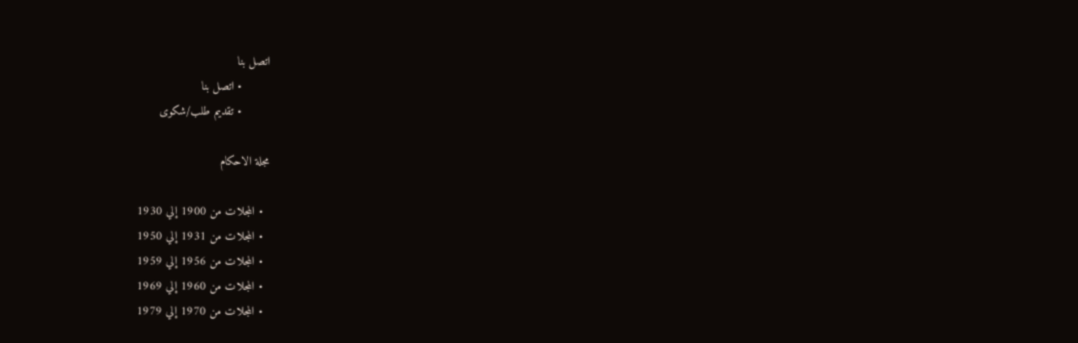اتصل بنا
        • اتصل بنا
        • تقديم طلب/شكوى

مجلة الاحكام

  • المجلات من 1900 إلي 1930
  • المجلات من 1931 إلي 1950
  • المجلات من 1956 إلي 1959
  • المجلات من 1960 إلي 1969
  • المجلات من 1970 إلي 1979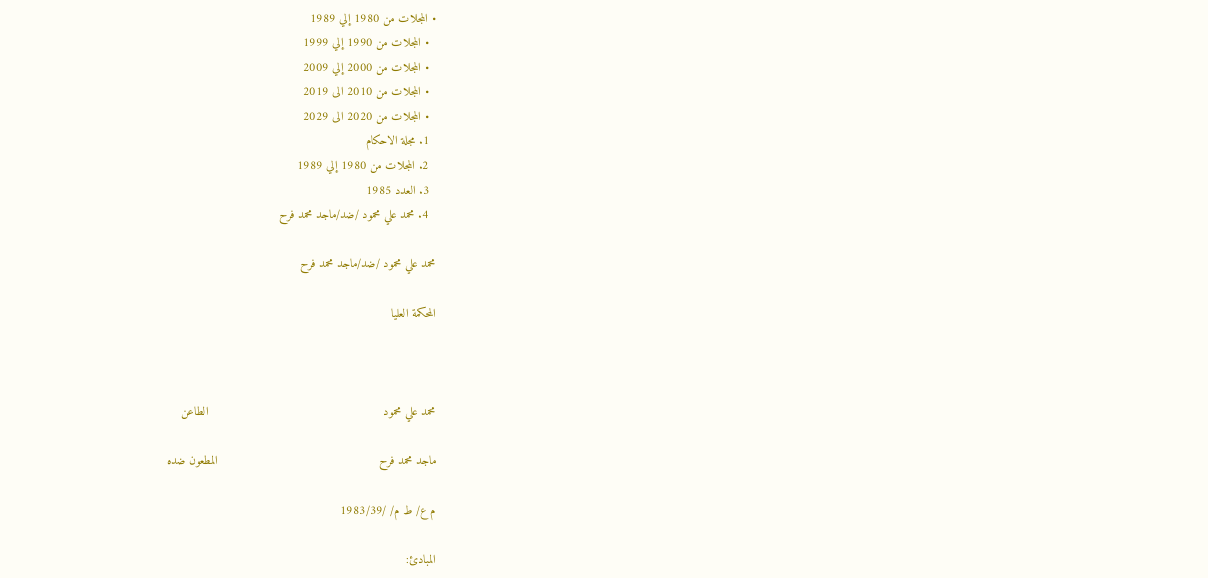• المجلات من 1980 إلي 1989
  • المجلات من 1990 إلي 1999
  • المجلات من 2000 إلي 2009
  • المجلات من 2010 الى 2019
  • المجلات من 2020 الى 2029
  1. مجلة الاحكام
  2. المجلات من 1980 إلي 1989
  3. العدد 1985
  4. محمد علي محمود /ضد/ماجد محمد فرح

محمد علي محمود /ضد/ماجد محمد فرح

المحكمة العليا



محمد علي محمود                                                  الطاعن

ماجد محمد فرح                                              المطعون ضده

م ع/ ط م/ /1983/39

المبادئ: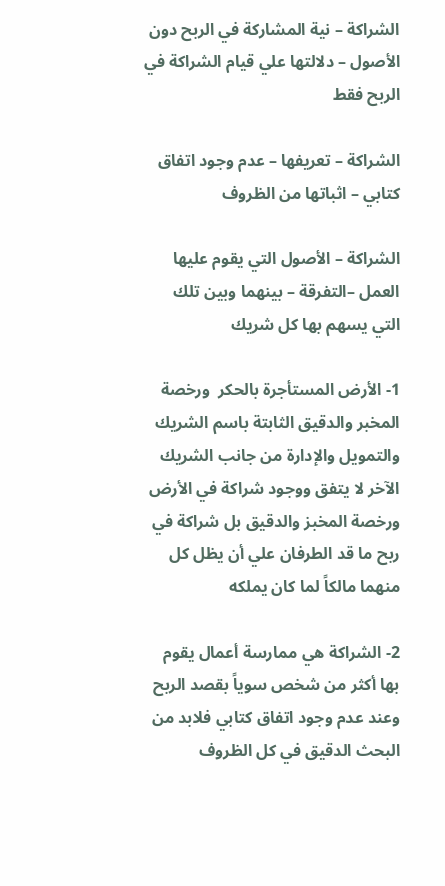الشراكة – نية المشاركة في الربح دون الأصول – دلالتها علي قيام الشراكة في الربح فقط

الشراكة – تعريفها – عدم وجود اتفاق كتابي – اثباتها من الظروف

الشراكة – الأصول التي يقوم عليها العمل –التفرقة – بينهما وبين تلك التي يسهم بها كل شريك

1- الأرض المستأجرة بالحكر  ورخصة المخبر والدقيق الثابتة باسم الشريك والتمويل والإدارة من جانب الشريك الآخر لا يتفق ووجود شراكة في الأرض ورخصة المخبز والدقيق بل شراكة في ربح ما قد الطرفان علي أن يظل كل منهما مالكاً لما كان يملكه

2- الشراكة هي ممارسة أعمال يقوم بها أكثر من شخص سوياً بقصد الربح وعند عدم وجود اتفاق كتابي فلابد من البحث الدقيق في كل الظروف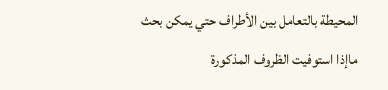المحيطة بالتعامل بين الأطراف حتي يمكن بحث ماإذا استوفيت الظروف المذكورة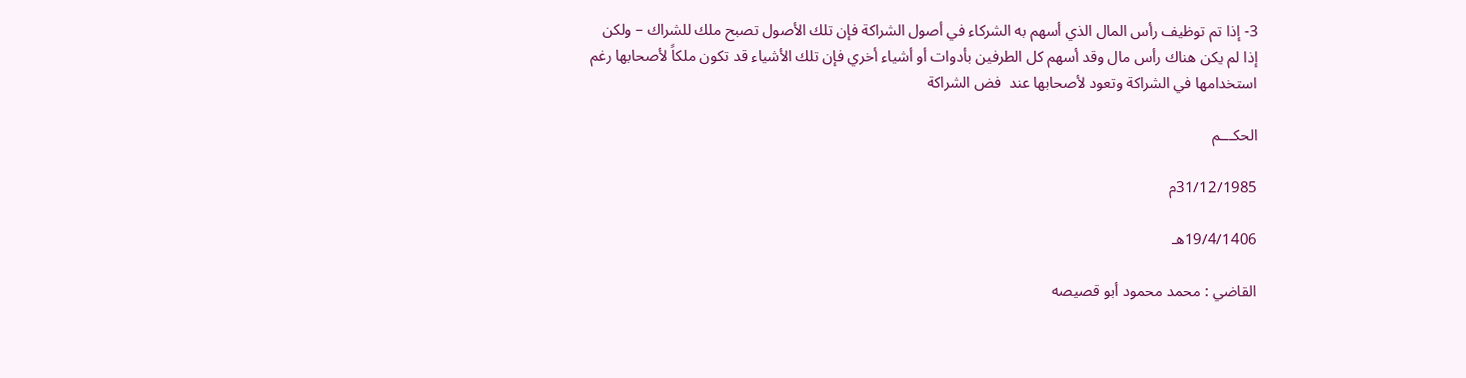3- إذا تم توظيف رأس المال الذي أسهم به الشركاء في أصول الشراكة فإن تلك الأصول تصبح ملك للشراك – ولكن إذا لم يكن هناك رأس مال وقد أسهم كل الطرفين بأدوات أو أشياء أخري فإن تلك الأشياء قد تكون ملكاً لأصحابها رغم استخدامها في الشراكة وتعود لأصحابها عند  فض الشراكة

الحكـــم

31/12/1985م

19/4/1406هـ

القاضي : محمد محمود أبو قصيصه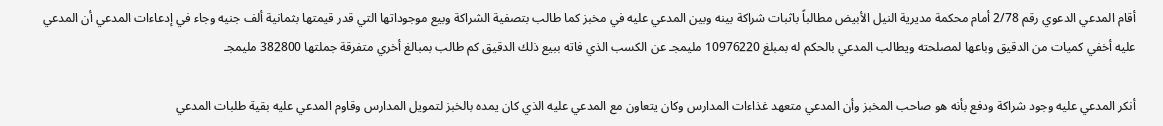أقام المدعي الدعوي رقم 2/78 أمام محكمة مديرية النيل الأبيض مطالباً باثبات شراكة بينه وبين المدعي عليه في مخبز كما طالب بتصفية الشراكة وبيع موجوداتها التي قدر قيمتها بثمانية ألف جنيه وجاء في إدعاءات المدعي أن المدعي عليه أخفي كميات من الدقيق وباعها لمصلحته ويطالب المدعي بالحكم له بمبلغ 10976220 مليمجـ عن الكسب الذي فاته ببيع ذلك الدقيق كم طالب بمبالغ أخري متفرقة جملتها 382800 مليمجـ

أنكر المدعي عليه وجود شراكة ودفع بأنه هو صاحب المخبز وأن المدعي متعهد غذاءات المدارس وكان يتعاون مع المدعي عليه الذي كان يمده بالخبز لتمويل المدارس وقاوم المدعي عليه بقية طلبات المدعي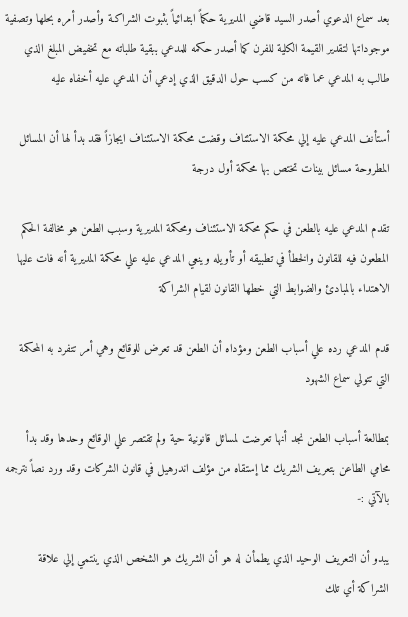بعد سماع الدعوي أصدر السيد قاضي المديرية حكماً ابتدائياً بثبوت الشراكـة وأصدر أمره بحلها وتصفية موجوداتها لتقدير القيمة الكلية للفرن كما أصدر حكمه للمدعي ببقية طلباته مع تخفيض المبلغ الذي طالب به المدعي عما فاته من كسب حول الدقيق الذي إدعي أن المدعي عليه أخفاه عليه

أستأنف المدعي عليه إلي محكمة الاستئناف وقضت محكمة الاستئناف ايجازاً فقد بدأ لها أن المسائل المطروحة مسائل بينات تختص بها محكمة أول درجة

تقدم المدعي عليه بالطعن في حكم محكمة الاستئناف ومحكمة المديرية وسبب الطعن هو مخالفة الحكم المطعون فيه للقانون والخطأ في تطبيقه أو تأويله وينعي المدعي عليه علي محكمة المديرية أنه فات عليها الاهتداء بالمبادئ والضوابط التي خطها القانون لقيام الشراكة

قدم المدعي رده علي أسباب الطعن ومؤداه أن الطعن قد تعرض للوقائع وهي أمر تتفرد به المحكمة التي تتولي سماع الشهود

بمطالعة أسباب الطعن نجد أنها تعرضت لمسائل قانونية حية ولم تقتصر علي الوقائع وحدها وقد بدأ محامي الطاعن بتعريف الشريك مما إستقاه من مؤلف اندرهيل في قانون الشركات وقد ورد نصاً نترجمه بالآتي :-

يبدو أن التعريف الوحيد الذي يطمأن له هو أن الشريك هو الشخص الذي ينتمي إلي علاقة الشراكة أي تلك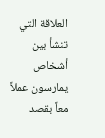العلاقة التي تنشأ بين أشخاص يمارسون عملاً معاً بقصد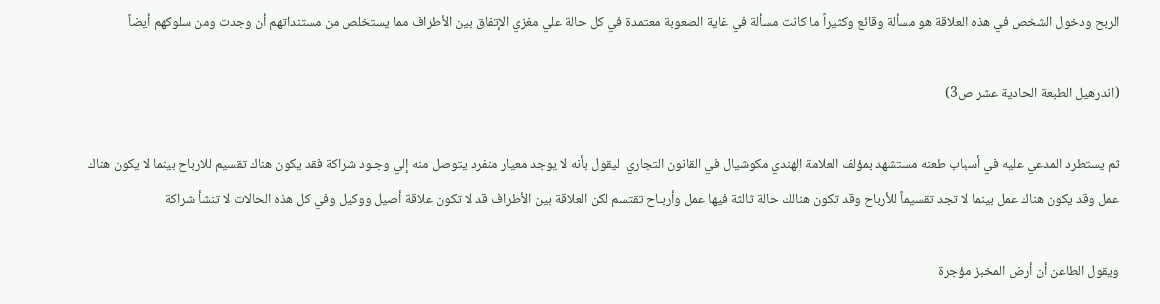الربح ودخول الشخص في هذه العلاقة هو مسألة وقائع وكثيراً ما كانت مسألة في غاية الصعوبة معتمدة في كل حالة علي مغزي الإتفاق بين الأطراف مما يستخلص من مستنداتهم أن وجدت ومن سلوكهم أيضاً

(اندرهيل الطبعة الحادية عشر ص3)

ثم يستطرد المدعي عليه في أسباب طعنه مستشهد بمؤلف العلامة الهندي مكوشيال في القانون التجاري  ليقول بأنه لا يوجد معيار منفرد يتوصل منه إلي وجـود شراكة فقد يكون هناك تقسيم للارباح بينما لا يكون هناك عمل وقد يكون هناك عمل بينما لا تجد تقسيماً للأرباح وقد تكون هنالك حالة ثالثة فيها عمل وأربـاح تقتسم لكن العلاقة بين الأطراف قد لا تكون علاقة أصيل ووكيل وفي كل هذه الحالات لا تنشأ شراكة

ويقول الطاعن أن أرض المخبز مؤجرة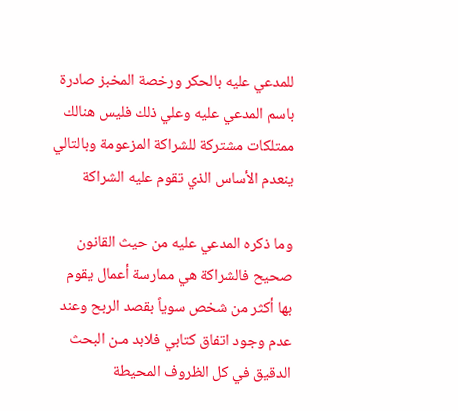للمدعي عليه بالحكر ورخصة المخبز صادرة باسم المدعي عليه وعلي ذلك فليس هنالك ممتلكات مشتركة للشراكة المزعومة وبالتالي ينعدم الأساس الذي تقوم عليه الشراكة

وما ذكره المدعي عليه من حيث القانون صحيح فالشراكة هي ممارسة أعمال يقوم بها أكثر من شخص سوياً بقصد الربح وعند عدم وجود اتفاق كتابي فلابد مـن البحث الدقيق في كل الظروف المحيطة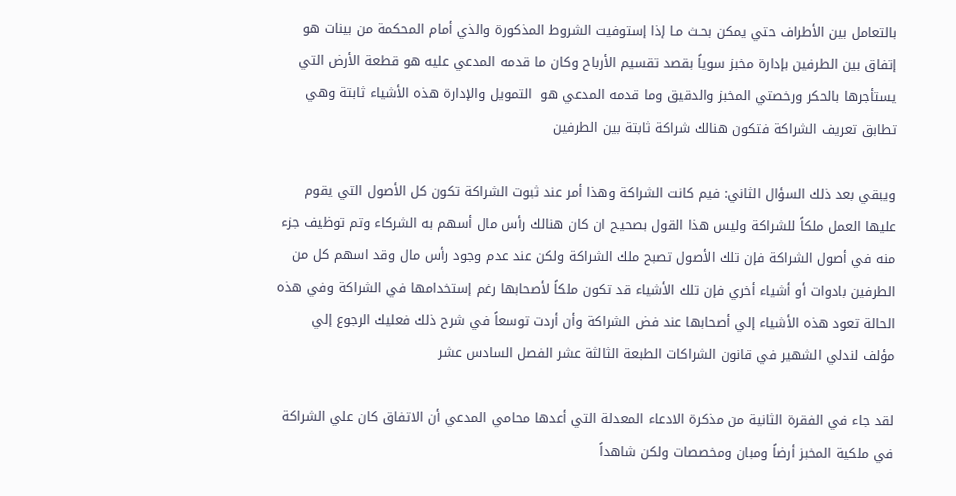بالتعامل بين الأطراف حتي يمكن بحـث مـا إذا إستوفيت الشروط المذكورة والذي أمام المحكمة من بينات هو إتفاق بين الطرفين بإدارة مخبز سوياً بقصد تقسيم الأرباح وكان ما قدمه المدعي عليه هو قطعة الأرض التي يستأجرها بالحكر ورخصتي المخبز والدقيق وما قدمه المدعي هو  التمويل والإدارة هذه الأشياء ثابتة وهي تطابق تعريف الشراكة فتكون هنالك شراكة ثابتة بين الطرفين

ويبقي بعد ذلك السؤال الثاني: فيم كانت الشراكة وهذا أمر عند ثبوت الشراكة تكون كل الأصول التي يقوم عليها العمل ملكاً للشراكة وليس هذا القول بصحيـح ان كان هنالك رأس مال أسهم به الشركاء وتم توظيف جزء منه في أصول الشراكة فإن تلك الأصول تصبح ملك الشراكة ولكن عند عدم وجود رأس مال وقد اسهم كل من الطرفين بادوات أو أشياء أخري فإن تلك الأشياء قد تكون ملكاً لأصحابها رغم إستخدامها في الشراكة وفي هذه الحالة تعود هذه الأشياء إلي أصحابها عند فض الشراكة وأن أردت توسعاً في شرح ذلك فعليك الرجوع إلي مؤلف لندلي الشهير في قانون الشراكات الطبعة الثالثة عشر الفصل السادس عشر

لقد جاء في الفقرة الثانية من مذكرة الادعاء المعدلة التي أعدها محامي المدعي أن الاتفاق كان علي الشراكة في ملكية المخبز أرضاً ومبان ومخصصات ولكن شاهداً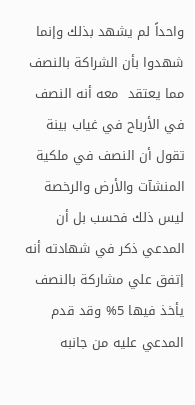واحداً لم يشهد بذلك وإنما شهدوا بأن الشراكة بالنصف مما يعتقد  معه أنه النصف في الأرباح في غياب بينة تقول أن النصف في ملكية المنشآت والأرض والرخصة ليس ذلك فحسب بل أن المدعي ذكر في شهادته أنه إتفق علي مشاركة بالنصف يأخذ فيها 5% وقد قدم المدعي عليه من جانبه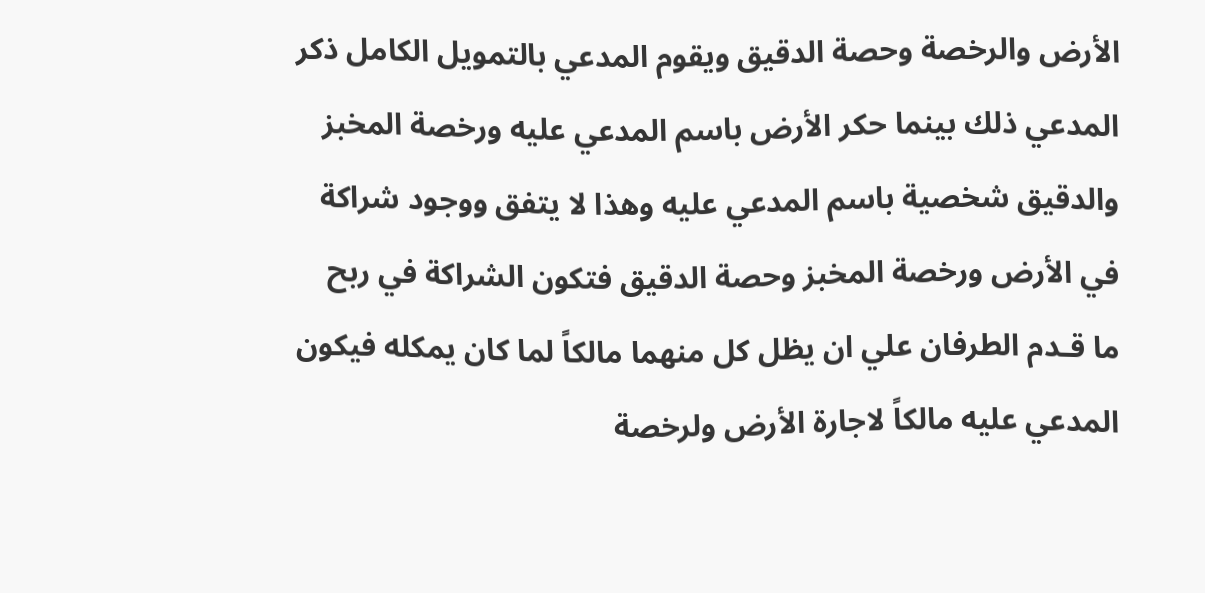الأرض والرخصة وحصة الدقيق ويقوم المدعي بالتمويل الكامل ذكر المدعي ذلك بينما حكر الأرض باسم المدعي عليه ورخصة المخبز والدقيق شخصية باسم المدعي عليه وهذا لا يتفق ووجود شراكة في الأرض ورخصة المخبز وحصة الدقيق فتكون الشراكة في ربح ما قـدم الطرفان علي ان يظل كل منهما مالكاً لما كان يمكله فيكون المدعي عليه مالكاً لاجارة الأرض ولرخصة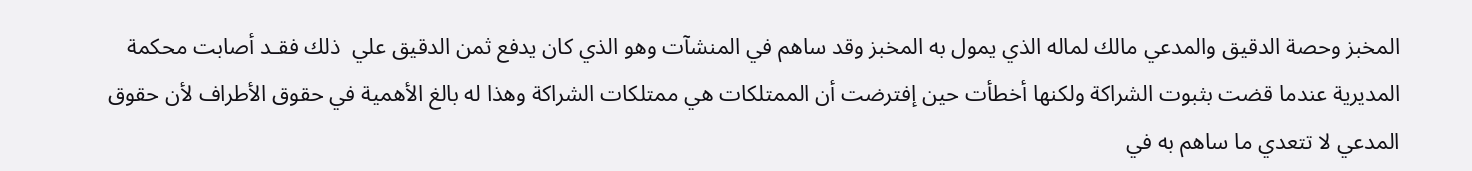المخبز وحصة الدقيق والمدعي مالك لماله الذي يمول به المخبز وقد ساهم في المنشآت وهو الذي كان يدفع ثمن الدقيق علي  ذلك فقـد أصابت محكمة المديرية عندما قضت بثبوت الشراكة ولكنها أخطأت حين إفترضت أن الممتلكات هي ممتلكات الشراكة وهذا له بالغ الأهمية في حقوق الأطراف لأن حقوق المدعي لا تتعدي ما ساهم به في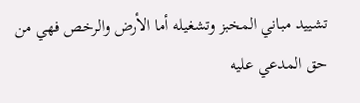تشييد مباني المخبز وتشغيله أما الأرض والرخص فهي من حق المدعي عليه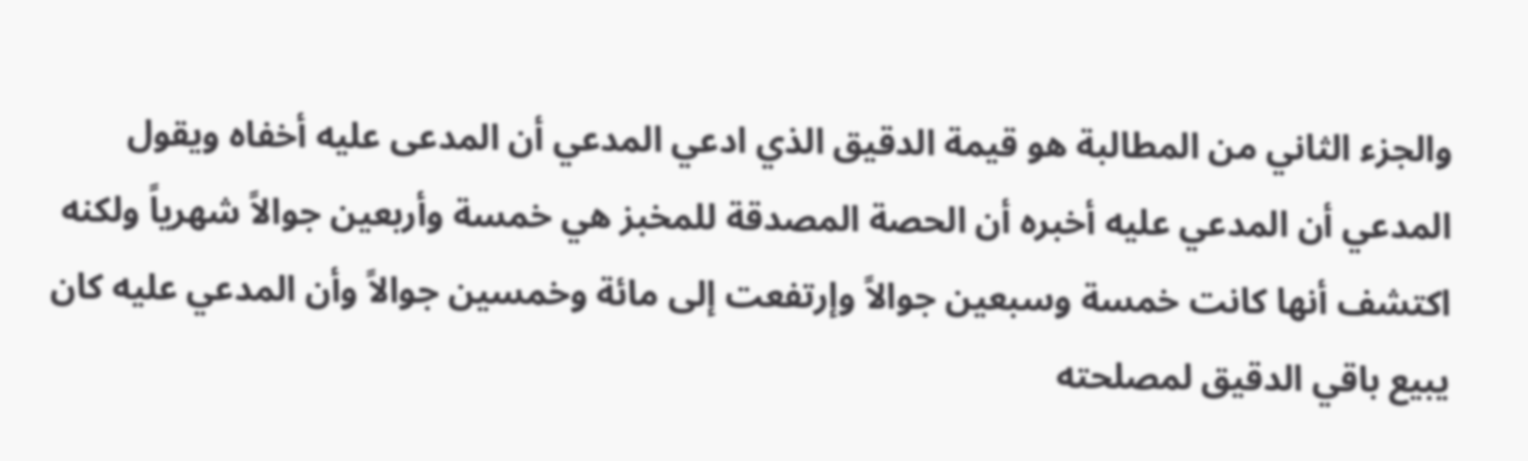والجزء الثاني من المطالبة هو قيمة الدقيق الذي ادعي المدعي أن المدعى عليه أخفاه ويقول المدعي أن المدعي عليه أخبره أن الحصة المصدقة للمخبز هي خمسة وأربعين جوالاً شهرياً ولكنه اكتشف أنها كانت خمسة وسبعين جوالاً وإرتفعت إلى مائة وخمسين جوالاً وأن المدعي عليه كان يبيع باقي الدقيق لمصلحته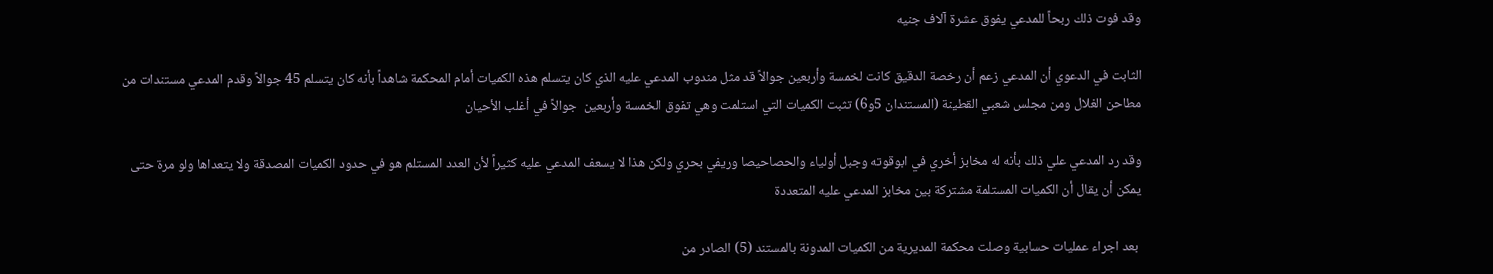وقد فوت ذلك ربحاً للمدعي يفوق عشرة آلاف جنيه

الثابت في الدعوي أن المدعي زعم أن رخصة الدقيق كانت لخمسة وأربعين جوالاً قد مثل مندوب المدعي عليه الذي كان يتسلم هذه الكميات أمام المحكمة شاهداً بأنه كان يتسلم 45 جوالاً وقدم المدعي مستندات من مطاحن الغلال ومن مجلس شعبي القطينة (المستندان 5و6) تثبت الكميات التي استلمت وهي تفوق الخمسة وأربعين  جوالاً في أغلب الأحيان

وقد رد المدعي علي ذلك بأنه له مخابز أخري في ابوقوته وجبل أولياء والحصاحيصا وريفي بحري ولكن هذا لا يسعف المدعي عليه كثيراً لأن العدد المستلم هو في حدود الكميات المصدقة ولا يتعداها ولو مرة حتى يمكن أن يقال أن الكميات المستلمة مشتركة بين مخابز المدعي عليه المتعددة

 بعد اجراء عمليات حسابية وصلت محكمة المديرية من الكميات المدونة بالمستند (5) الصادر من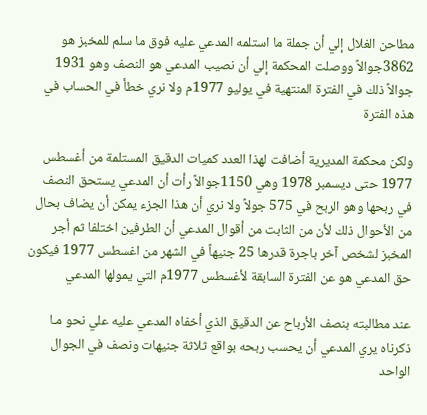مطاحن الغلال إلي أن جملة ما استلمه المدعي عليه فوق ما سلم للمخبز هو 3862جوالاً ووصلت المحكمة إلي أن نصيب المدعي هو النصف وهو 1931 جوالاً ذلك في الفترة المنتهية في يوليو 1977م ولا نري خطأ في الحساب في هذه الفترة

ولكن محكمة المديرية أضافت لهذا العدد كميات الدقيق المستلمة من أغسطس 1977 حتى ديسمبر 1978 وهي 1150جوالاً رأت أن المدعي يستحق النصف في ربحها وهو الربح في 575 جولاً ولا نري أن هذا الجزء يمكن أن يضاف بحال من الأحوال ذلك لأن من الثابت من أقوال المدعي أن الطرفين اختلفا ثم أجر المخبز لشخص آخر باجرة قدرها 25 جنيهاً في الشهر من اغسطس 1977 فيكون حق المدعي هو عن الفترة السابقة لأغسطس 1977م التي يمولها المدعي

عند مطالبته بنصف الأرباح عن الدقيق الذي أخفاه المدعي عليه علي نحو مـا ذكرناه يري المدعي أن يحسب ربحه بواقع ثلاثة جنيهات ونصف في الجوال الواحد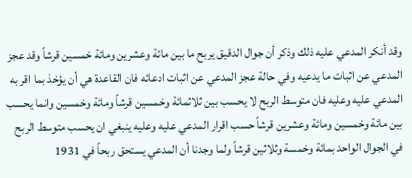وقد أنكر المدعي عليه ذلك وذكر أن جوال الدقيق يربح ما بين مائة وعشرين ومائة خمسين قرشاً وقد عجز المدعي عن اثبات ما يدعيه وفي حالة عجز المدعي عن اثبات ادعائه فان القاعدة هي أن يؤخذ بما اقر به المدعي عليه وعليه فان متوسط الربح لا يحسب بين ثلاثمائة وخمسين قرشاً ومائة وخمسين وانما يحسب بين مائة وخمسين ومائة وعشرين قرشاً حسب اقرار المدعي عليه وعليه ينبغي ان يحسب متوسط الربح في الجوال الواحد بمائة وخمسة وثلاثين قرشاً ولما وجدنا أن المدعي يستحق ربحاً في 1931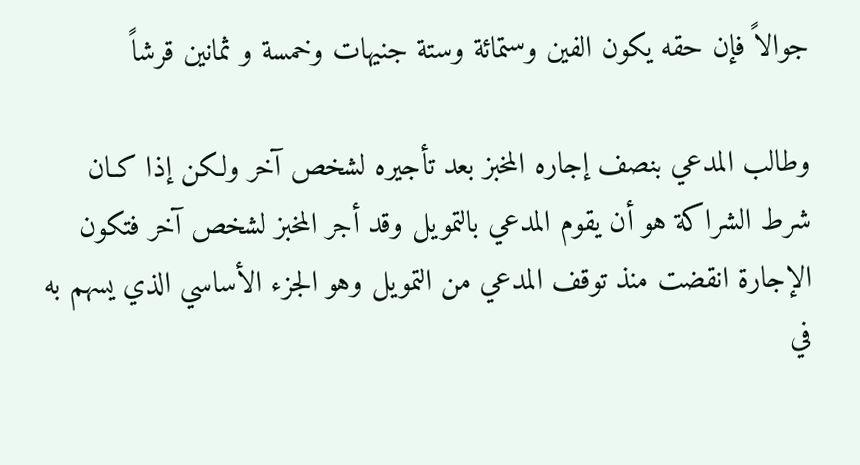جوالاً فإن حقه يكون الفين وستمائة وستة جنيهات وخمسة و ثمانين قرشاً

وطالب المدعي بنصف إجاره المخبز بعد تأجيره لشخص آخر ولكن إذا كـان شرط الشراكة هو أن يقوم المدعي بالتمويل وقد أجر المخبز لشخص آخر فتكون الإجارة انقضت منذ توقف المدعي من التمويل وهو الجزء الأساسي الذي يسهم به في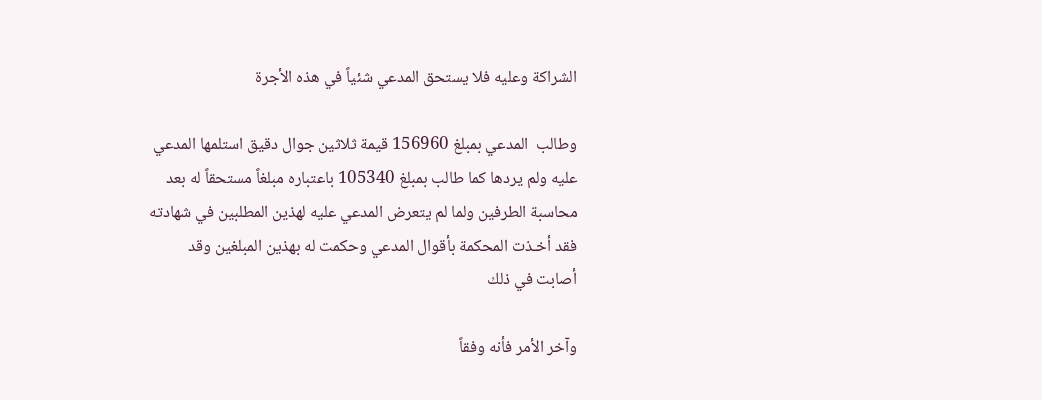الشراكة وعليه فلا يستحق المدعي شئياً في هذه الأجرة

وطالب  المدعي بمبلغ 156960 قيمة ثلاثين جوال دقيق استلمها المدعي عليه ولم يردها كما طالب بمبلغ 105340 باعتباره مبلغاً مستحقاً له بعد محاسبة الطرفين ولما لم يتعرض المدعي عليه لهذين المطلبين في شهادته فقد أخـذت المحكمة بأقوال المدعي وحكمت له بهذين المبلغين وقد أصابت في ذلك

وآخر الأمر فأنه وفقاً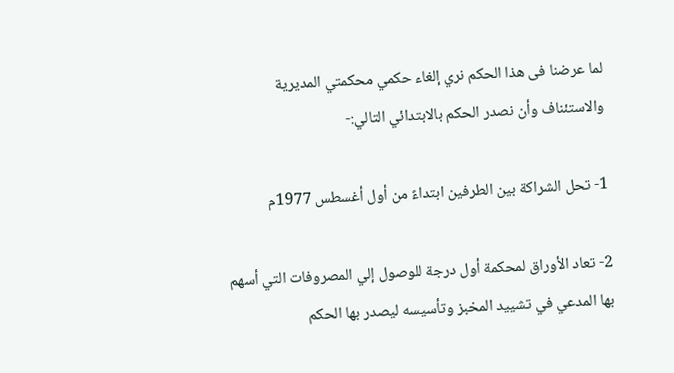لما عرضنا فى هذا الحكم نري إلغاء حكمي محكمتي المديرية والاستئناف وأن نصدر الحكم بالابتدائي التالي:-

1- تحل الشراكة بين الطرفين ابتداءً من أول أغسطس 1977م

2- تعاد الأوراق لمحكمة أول درجة للوصول إلي المصروفات التي أسهم بها المدعي في تشييد المخبز وتأسيسه ليصدر بها الحكم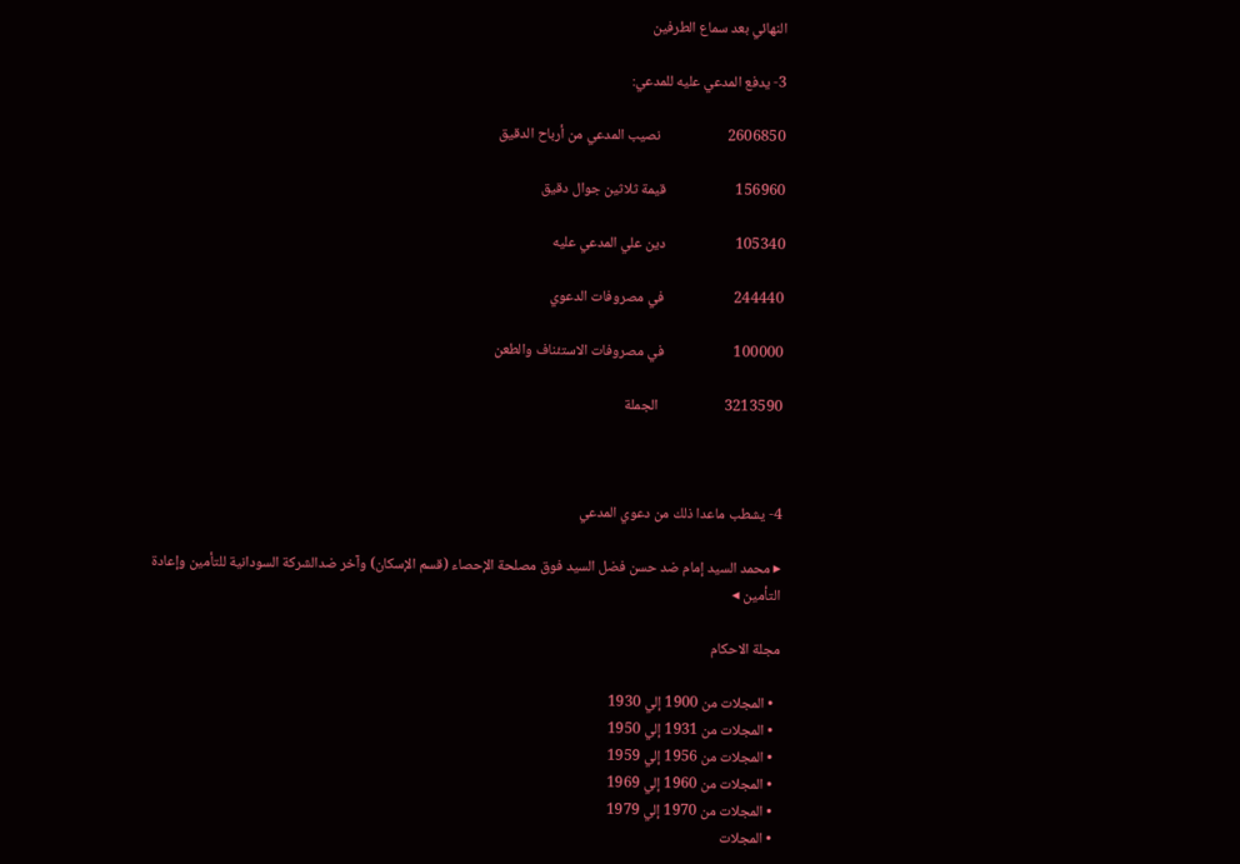النهائي بعد سماع الطرفين

3- يدفع المدعي عليه للمدعي:

2606850                    نصيب المدعي من أرباح الدقيق

156960                     قيمة ثلاثين جوال دقيق

105340                     دين علي المدعي عليه

244440                     في مصروفات الدعوي

100000                     في مصروفات الاستئناف والطعن

3213590                    الجملة



4- يشطب ماعدا ذلك من دعوي المدعي

▸ محمد السيد إمام ضد حسن فضل السيد فوق مصلحة الإحصاء (قسم الإسكان) وآخر ضدالشركة السودانية للتأمين وإعادة التأمين ◂

مجلة الاحكام

  • المجلات من 1900 إلي 1930
  • المجلات من 1931 إلي 1950
  • المجلات من 1956 إلي 1959
  • المجلات من 1960 إلي 1969
  • المجلات من 1970 إلي 1979
  • المجلات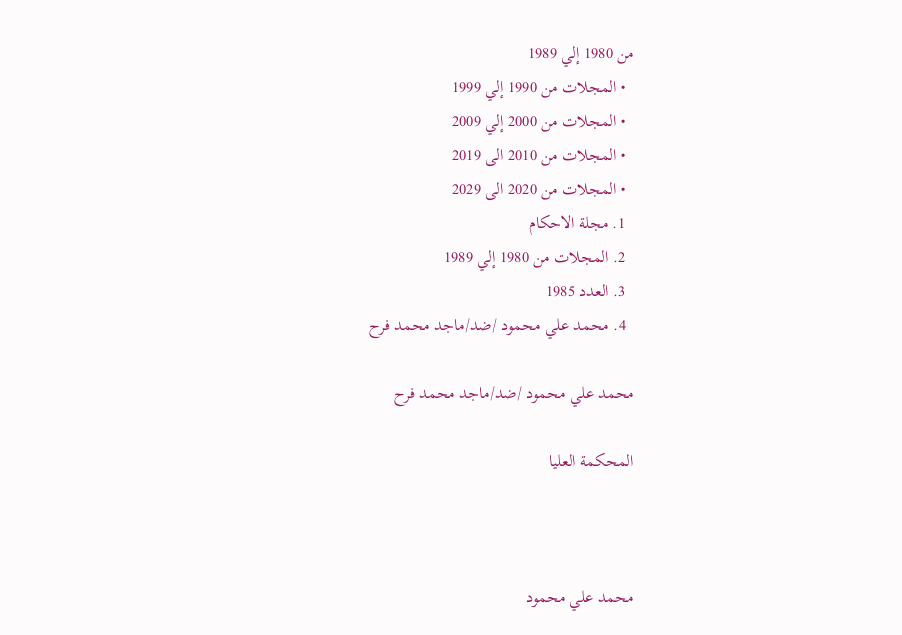من 1980 إلي 1989
  • المجلات من 1990 إلي 1999
  • المجلات من 2000 إلي 2009
  • المجلات من 2010 الى 2019
  • المجلات من 2020 الى 2029
  1. مجلة الاحكام
  2. المجلات من 1980 إلي 1989
  3. العدد 1985
  4. محمد علي محمود /ضد/ماجد محمد فرح

محمد علي محمود /ضد/ماجد محمد فرح

المحكمة العليا



محمد علي محمود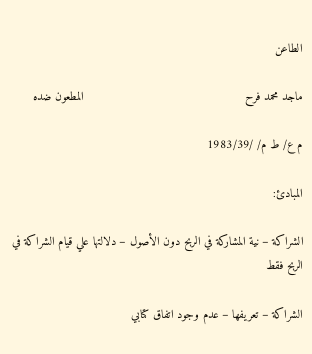الطاعن

ماجد محمد فرح                                              المطعون ضده

م ع/ ط م/ /1983/39

المبادئ:

الشراكة – نية المشاركة في الربح دون الأصول – دلالتها علي قيام الشراكة في الربح فقط

الشراكة – تعريفها – عدم وجود اتفاق كتابي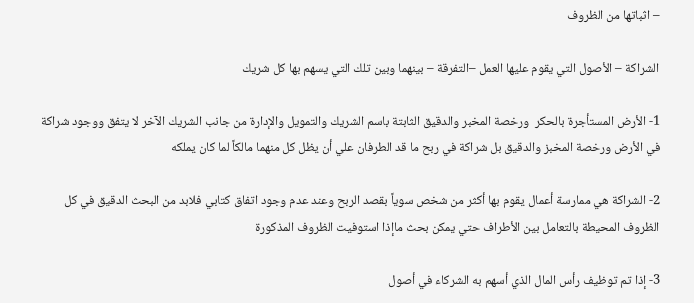– اثباتها من الظروف

الشراكة – الأصول التي يقوم عليها العمل –التفرقة – بينهما وبين تلك التي يسهم بها كل شريك

1- الأرض المستأجرة بالحكر  ورخصة المخبر والدقيق الثابتة باسم الشريك والتمويل والإدارة من جانب الشريك الآخر لا يتفق ووجود شراكة في الأرض ورخصة المخبز والدقيق بل شراكة في ربح ما قد الطرفان علي أن يظل كل منهما مالكاً لما كان يملكه

2- الشراكة هي ممارسة أعمال يقوم بها أكثر من شخص سوياً بقصد الربح وعند عدم وجود اتفاق كتابي فلابد من البحث الدقيق في كل الظروف المحيطة بالتعامل بين الأطراف حتي يمكن بحث ماإذا استوفيت الظروف المذكورة

3- إذا تم توظيف رأس المال الذي أسهم به الشركاء في أصول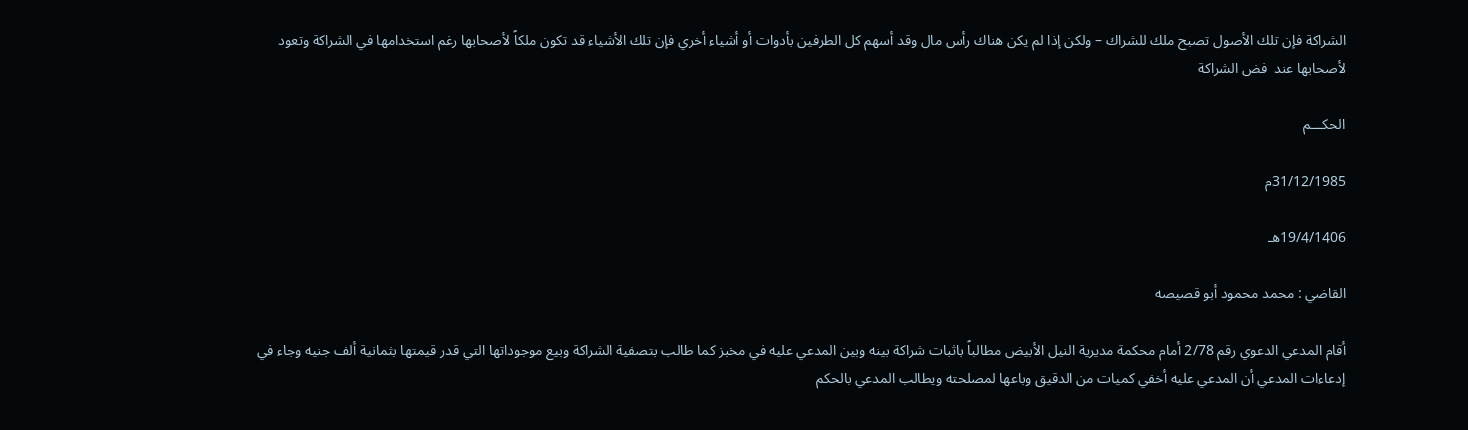الشراكة فإن تلك الأصول تصبح ملك للشراك – ولكن إذا لم يكن هناك رأس مال وقد أسهم كل الطرفين بأدوات أو أشياء أخري فإن تلك الأشياء قد تكون ملكاً لأصحابها رغم استخدامها في الشراكة وتعود لأصحابها عند  فض الشراكة

الحكـــم

31/12/1985م

19/4/1406هـ

القاضي : محمد محمود أبو قصيصه

أقام المدعي الدعوي رقم 2/78 أمام محكمة مديرية النيل الأبيض مطالباً باثبات شراكة بينه وبين المدعي عليه في مخبز كما طالب بتصفية الشراكة وبيع موجوداتها التي قدر قيمتها بثمانية ألف جنيه وجاء في إدعاءات المدعي أن المدعي عليه أخفي كميات من الدقيق وباعها لمصلحته ويطالب المدعي بالحكم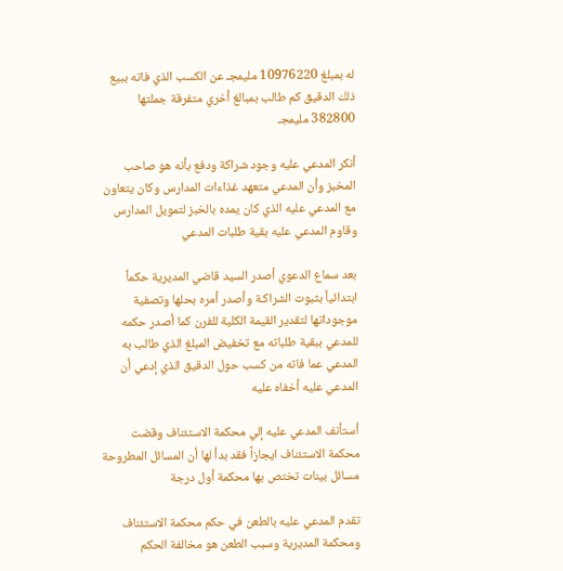له بمبلغ 10976220 مليمجـ عن الكسب الذي فاته ببيع ذلك الدقيق كم طالب بمبالغ أخري متفرقة جملتها 382800 مليمجـ

أنكر المدعي عليه وجود شراكة ودفع بأنه هو صاحب المخبز وأن المدعي متعهد غذاءات المدارس وكان يتعاون مع المدعي عليه الذي كان يمده بالخبز لتمويل المدارس وقاوم المدعي عليه بقية طلبات المدعي

بعد سماع الدعوي أصدر السيد قاضي المديرية حكماً ابتدائياً بثبوت الشراكـة وأصدر أمره بحلها وتصفية موجوداتها لتقدير القيمة الكلية للفرن كما أصدر حكمه للمدعي ببقية طلباته مع تخفيض المبلغ الذي طالب به المدعي عما فاته من كسب حول الدقيق الذي إدعي أن المدعي عليه أخفاه عليه

أستأنف المدعي عليه إلي محكمة الاستئناف وقضت محكمة الاستئناف ايجازاً فقد بدأ لها أن المسائل المطروحة مسائل بينات تختص بها محكمة أول درجة

تقدم المدعي عليه بالطعن في حكم محكمة الاستئناف ومحكمة المديرية وسبب الطعن هو مخالفة الحكم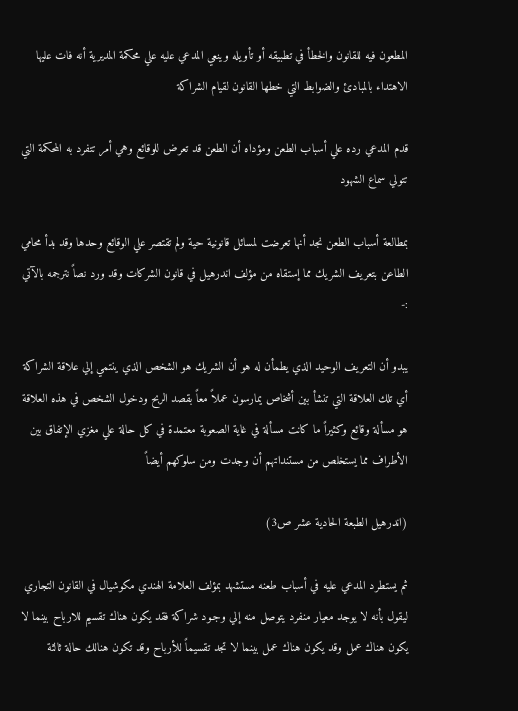المطعون فيه للقانون والخطأ في تطبيقه أو تأويله وينعي المدعي عليه علي محكمة المديرية أنه فات عليها الاهتداء بالمبادئ والضوابط التي خطها القانون لقيام الشراكة

قدم المدعي رده علي أسباب الطعن ومؤداه أن الطعن قد تعرض للوقائع وهي أمر تتفرد به المحكمة التي تتولي سماع الشهود

بمطالعة أسباب الطعن نجد أنها تعرضت لمسائل قانونية حية ولم تقتصر علي الوقائع وحدها وقد بدأ محامي الطاعن بتعريف الشريك مما إستقاه من مؤلف اندرهيل في قانون الشركات وقد ورد نصاً نترجمه بالآتي :-

يبدو أن التعريف الوحيد الذي يطمأن له هو أن الشريك هو الشخص الذي ينتمي إلي علاقة الشراكة أي تلك العلاقة التي تنشأ بين أشخاص يمارسون عملاً معاً بقصد الربح ودخول الشخص في هذه العلاقة هو مسألة وقائع وكثيراً ما كانت مسألة في غاية الصعوبة معتمدة في كل حالة علي مغزي الإتفاق بين الأطراف مما يستخلص من مستنداتهم أن وجدت ومن سلوكهم أيضاً

(اندرهيل الطبعة الحادية عشر ص3)

ثم يستطرد المدعي عليه في أسباب طعنه مستشهد بمؤلف العلامة الهندي مكوشيال في القانون التجاري  ليقول بأنه لا يوجد معيار منفرد يتوصل منه إلي وجـود شراكة فقد يكون هناك تقسيم للارباح بينما لا يكون هناك عمل وقد يكون هناك عمل بينما لا تجد تقسيماً للأرباح وقد تكون هنالك حالة ثالثة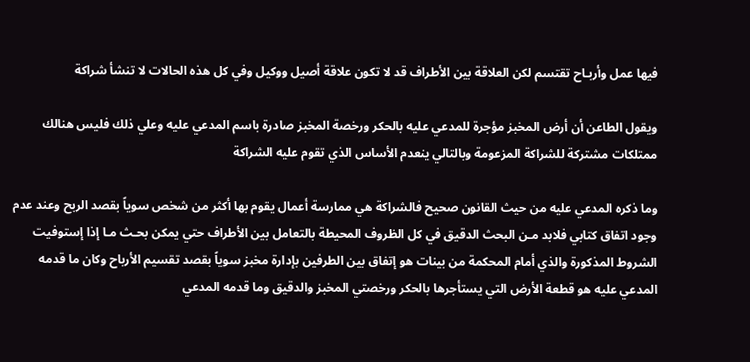فيها عمل وأربـاح تقتسم لكن العلاقة بين الأطراف قد لا تكون علاقة أصيل ووكيل وفي كل هذه الحالات لا تنشأ شراكة

ويقول الطاعن أن أرض المخبز مؤجرة للمدعي عليه بالحكر ورخصة المخبز صادرة باسم المدعي عليه وعلي ذلك فليس هنالك ممتلكات مشتركة للشراكة المزعومة وبالتالي ينعدم الأساس الذي تقوم عليه الشراكة

وما ذكره المدعي عليه من حيث القانون صحيح فالشراكة هي ممارسة أعمال يقوم بها أكثر من شخص سوياً بقصد الربح وعند عدم وجود اتفاق كتابي فلابد مـن البحث الدقيق في كل الظروف المحيطة بالتعامل بين الأطراف حتي يمكن بحـث مـا إذا إستوفيت الشروط المذكورة والذي أمام المحكمة من بينات هو إتفاق بين الطرفين بإدارة مخبز سوياً بقصد تقسيم الأرباح وكان ما قدمه المدعي عليه هو قطعة الأرض التي يستأجرها بالحكر ورخصتي المخبز والدقيق وما قدمه المدعي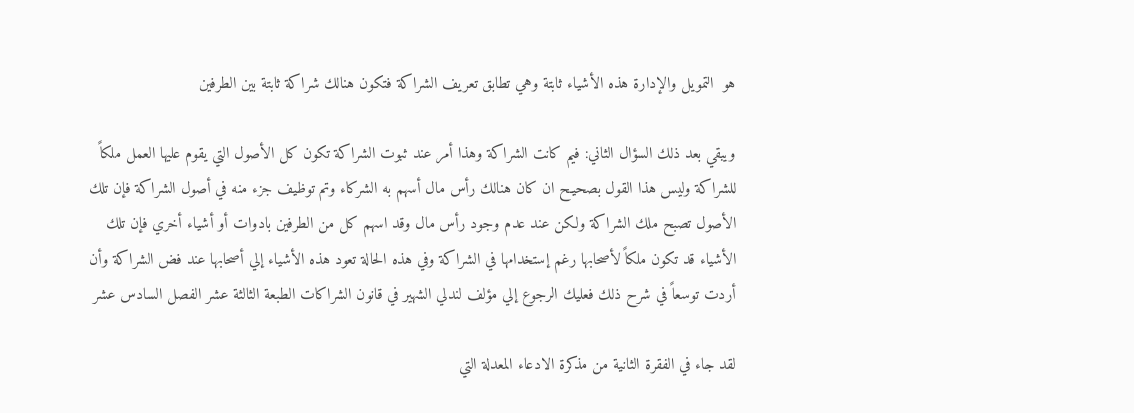هو  التمويل والإدارة هذه الأشياء ثابتة وهي تطابق تعريف الشراكة فتكون هنالك شراكة ثابتة بين الطرفين

ويبقي بعد ذلك السؤال الثاني: فيم كانت الشراكة وهذا أمر عند ثبوت الشراكة تكون كل الأصول التي يقوم عليها العمل ملكاً للشراكة وليس هذا القول بصحيـح ان كان هنالك رأس مال أسهم به الشركاء وتم توظيف جزء منه في أصول الشراكة فإن تلك الأصول تصبح ملك الشراكة ولكن عند عدم وجود رأس مال وقد اسهم كل من الطرفين بادوات أو أشياء أخري فإن تلك الأشياء قد تكون ملكاً لأصحابها رغم إستخدامها في الشراكة وفي هذه الحالة تعود هذه الأشياء إلي أصحابها عند فض الشراكة وأن أردت توسعاً في شرح ذلك فعليك الرجوع إلي مؤلف لندلي الشهير في قانون الشراكات الطبعة الثالثة عشر الفصل السادس عشر

لقد جاء في الفقرة الثانية من مذكرة الادعاء المعدلة التي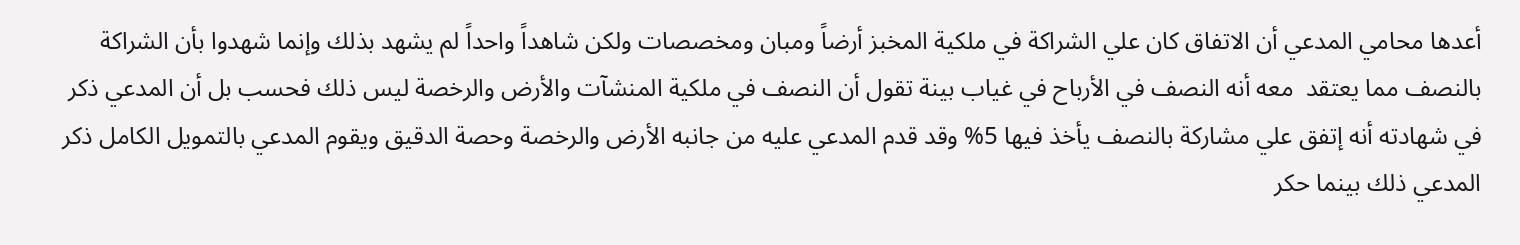أعدها محامي المدعي أن الاتفاق كان علي الشراكة في ملكية المخبز أرضاً ومبان ومخصصات ولكن شاهداً واحداً لم يشهد بذلك وإنما شهدوا بأن الشراكة بالنصف مما يعتقد  معه أنه النصف في الأرباح في غياب بينة تقول أن النصف في ملكية المنشآت والأرض والرخصة ليس ذلك فحسب بل أن المدعي ذكر في شهادته أنه إتفق علي مشاركة بالنصف يأخذ فيها 5% وقد قدم المدعي عليه من جانبه الأرض والرخصة وحصة الدقيق ويقوم المدعي بالتمويل الكامل ذكر المدعي ذلك بينما حكر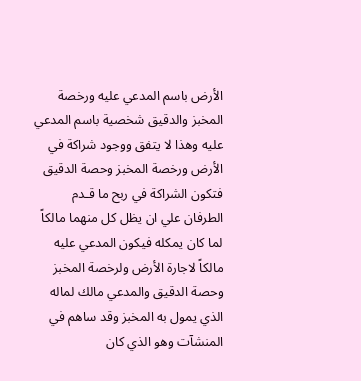الأرض باسم المدعي عليه ورخصة المخبز والدقيق شخصية باسم المدعي عليه وهذا لا يتفق ووجود شراكة في الأرض ورخصة المخبز وحصة الدقيق فتكون الشراكة في ربح ما قـدم الطرفان علي ان يظل كل منهما مالكاً لما كان يمكله فيكون المدعي عليه مالكاً لاجارة الأرض ولرخصة المخبز وحصة الدقيق والمدعي مالك لماله الذي يمول به المخبز وقد ساهم في المنشآت وهو الذي كان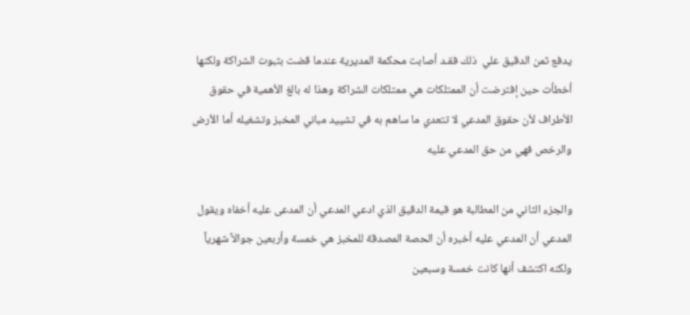يدفع ثمن الدقيق علي  ذلك فقـد أصابت محكمة المديرية عندما قضت بثبوت الشراكة ولكنها أخطأت حين إفترضت أن الممتلكات هي ممتلكات الشراكة وهذا له بالغ الأهمية في حقوق الأطراف لأن حقوق المدعي لا تتعدي ما ساهم به في تشييد مباني المخبز وتشغيله أما الأرض والرخص فهي من حق المدعي عليه

والجزء الثاني من المطالبة هو قيمة الدقيق الذي ادعي المدعي أن المدعى عليه أخفاه ويقول المدعي أن المدعي عليه أخبره أن الحصة المصدقة للمخبز هي خمسة وأربعين جوالاً شهرياً ولكنه اكتشف أنها كانت خمسة وسبعين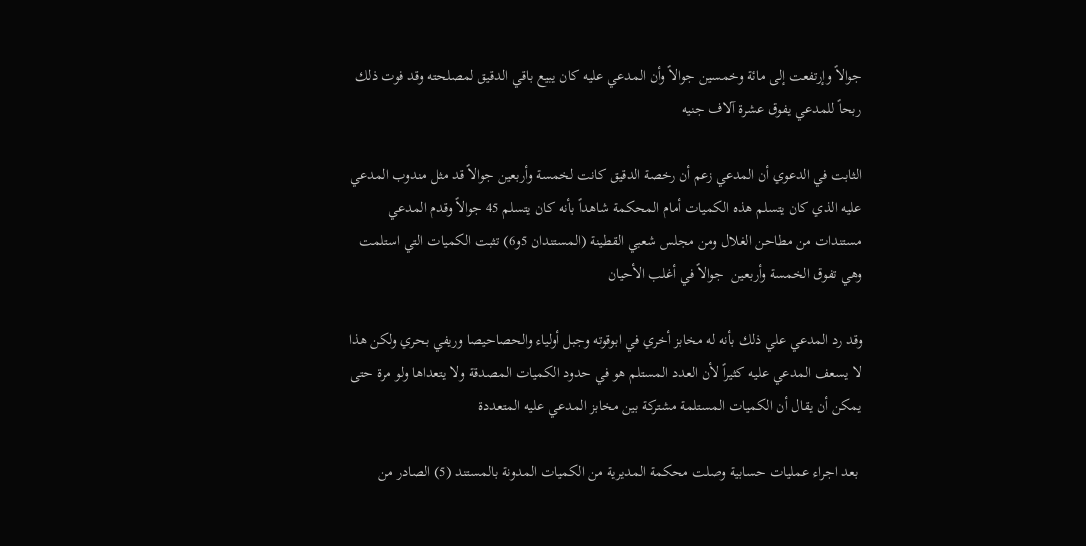جوالاً وإرتفعت إلى مائة وخمسين جوالاً وأن المدعي عليه كان يبيع باقي الدقيق لمصلحته وقد فوت ذلك ربحاً للمدعي يفوق عشرة آلاف جنيه

الثابت في الدعوي أن المدعي زعم أن رخصة الدقيق كانت لخمسة وأربعين جوالاً قد مثل مندوب المدعي عليه الذي كان يتسلم هذه الكميات أمام المحكمة شاهداً بأنه كان يتسلم 45 جوالاً وقدم المدعي مستندات من مطاحن الغلال ومن مجلس شعبي القطينة (المستندان 5و6) تثبت الكميات التي استلمت وهي تفوق الخمسة وأربعين  جوالاً في أغلب الأحيان

وقد رد المدعي علي ذلك بأنه له مخابز أخري في ابوقوته وجبل أولياء والحصاحيصا وريفي بحري ولكن هذا لا يسعف المدعي عليه كثيراً لأن العدد المستلم هو في حدود الكميات المصدقة ولا يتعداها ولو مرة حتى يمكن أن يقال أن الكميات المستلمة مشتركة بين مخابز المدعي عليه المتعددة

 بعد اجراء عمليات حسابية وصلت محكمة المديرية من الكميات المدونة بالمستند (5) الصادر من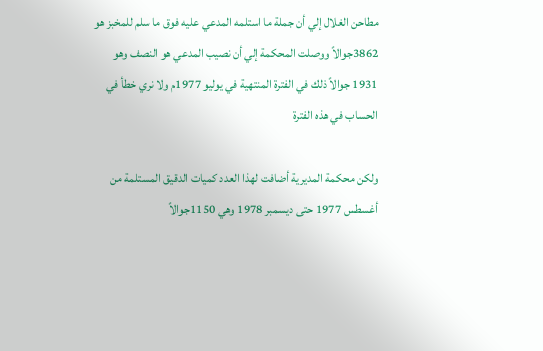مطاحن الغلال إلي أن جملة ما استلمه المدعي عليه فوق ما سلم للمخبز هو 3862جوالاً ووصلت المحكمة إلي أن نصيب المدعي هو النصف وهو 1931 جوالاً ذلك في الفترة المنتهية في يوليو 1977م ولا نري خطأ في الحساب في هذه الفترة

ولكن محكمة المديرية أضافت لهذا العدد كميات الدقيق المستلمة من أغسطس 1977 حتى ديسمبر 1978 وهي 1150جوالاً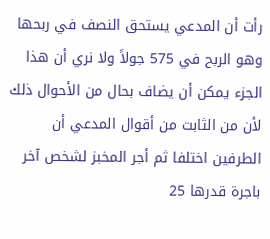رأت أن المدعي يستحق النصف في ربحها وهو الربح في 575 جولاً ولا نري أن هذا الجزء يمكن أن يضاف بحال من الأحوال ذلك لأن من الثابت من أقوال المدعي أن الطرفين اختلفا ثم أجر المخبز لشخص آخر باجرة قدرها 25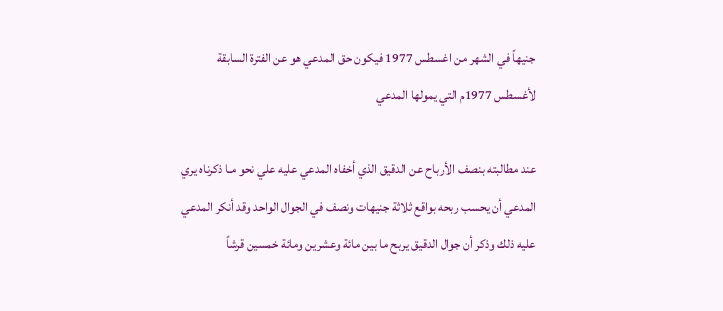جنيهاً في الشهر من اغسطس 1977 فيكون حق المدعي هو عن الفترة السابقة لأغسطس 1977م التي يمولها المدعي

عند مطالبته بنصف الأرباح عن الدقيق الذي أخفاه المدعي عليه علي نحو مـا ذكرناه يري المدعي أن يحسب ربحه بواقع ثلاثة جنيهات ونصف في الجوال الواحد وقد أنكر المدعي عليه ذلك وذكر أن جوال الدقيق يربح ما بين مائة وعشرين ومائة خمسين قرشاً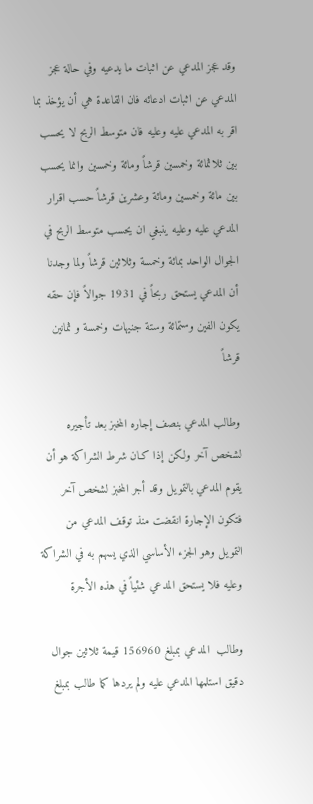وقد عجز المدعي عن اثبات ما يدعيه وفي حالة عجز المدعي عن اثبات ادعائه فان القاعدة هي أن يؤخذ بما اقر به المدعي عليه وعليه فان متوسط الربح لا يحسب بين ثلاثمائة وخمسين قرشاً ومائة وخمسين وانما يحسب بين مائة وخمسين ومائة وعشرين قرشاً حسب اقرار المدعي عليه وعليه ينبغي ان يحسب متوسط الربح في الجوال الواحد بمائة وخمسة وثلاثين قرشاً ولما وجدنا أن المدعي يستحق ربحاً في 1931 جوالاً فإن حقه يكون الفين وستمائة وستة جنيهات وخمسة و ثمانين قرشاً

وطالب المدعي بنصف إجاره المخبز بعد تأجيره لشخص آخر ولكن إذا كـان شرط الشراكة هو أن يقوم المدعي بالتمويل وقد أجر المخبز لشخص آخر فتكون الإجارة انقضت منذ توقف المدعي من التمويل وهو الجزء الأساسي الذي يسهم به في الشراكة وعليه فلا يستحق المدعي شئياً في هذه الأجرة

وطالب  المدعي بمبلغ 156960 قيمة ثلاثين جوال دقيق استلمها المدعي عليه ولم يردها كما طالب بمبلغ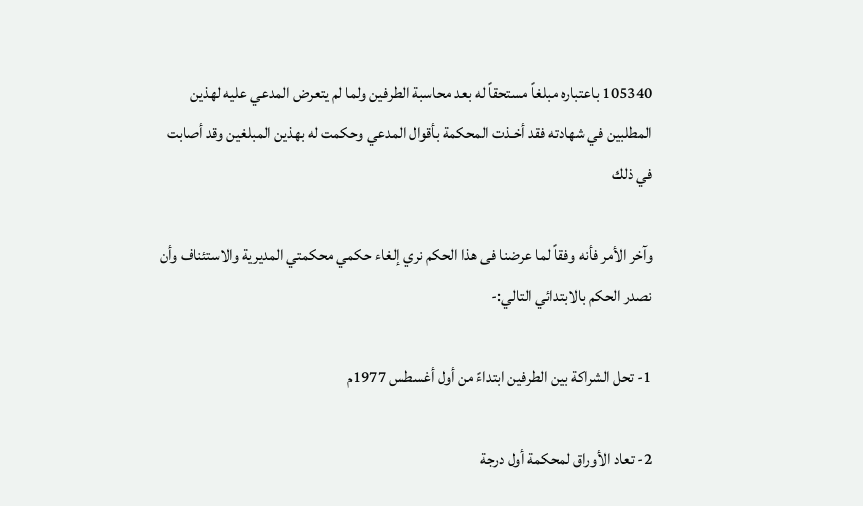105340 باعتباره مبلغاً مستحقاً له بعد محاسبة الطرفين ولما لم يتعرض المدعي عليه لهذين المطلبين في شهادته فقد أخـذت المحكمة بأقوال المدعي وحكمت له بهذين المبلغين وقد أصابت في ذلك

وآخر الأمر فأنه وفقاً لما عرضنا فى هذا الحكم نري إلغاء حكمي محكمتي المديرية والاستئناف وأن نصدر الحكم بالابتدائي التالي:-

1- تحل الشراكة بين الطرفين ابتداءً من أول أغسطس 1977م

2- تعاد الأوراق لمحكمة أول درجة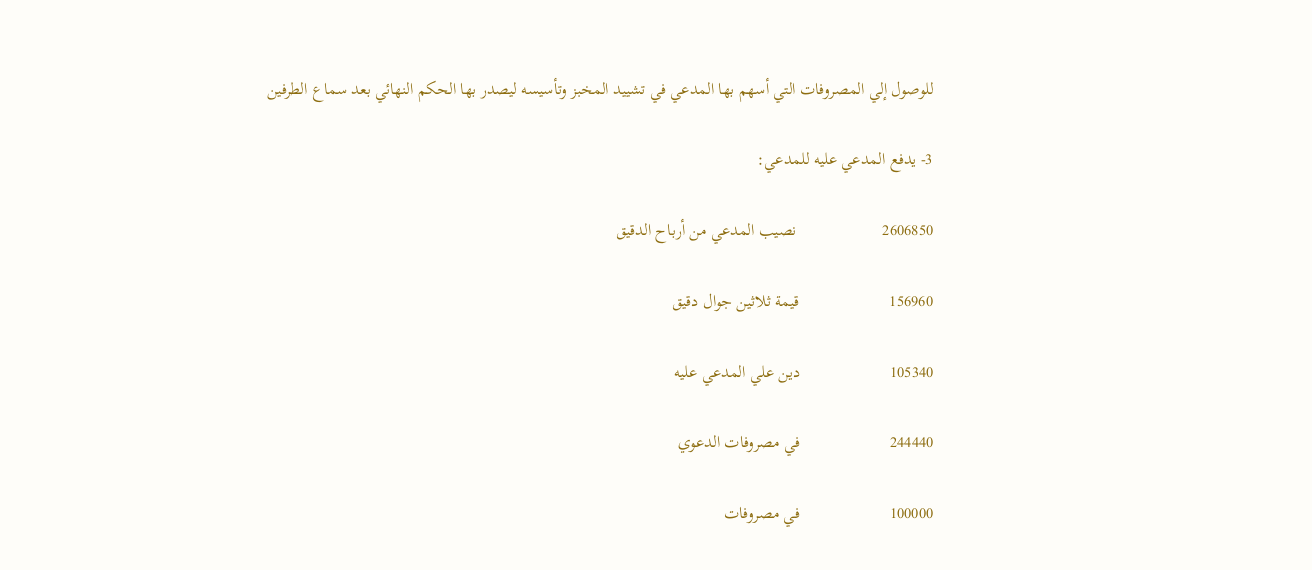للوصول إلي المصروفات التي أسهم بها المدعي في تشييد المخبز وتأسيسه ليصدر بها الحكم النهائي بعد سماع الطرفين

3- يدفع المدعي عليه للمدعي:

2606850                    نصيب المدعي من أرباح الدقيق

156960                     قيمة ثلاثين جوال دقيق

105340                     دين علي المدعي عليه

244440                     في مصروفات الدعوي

100000                     في مصروفات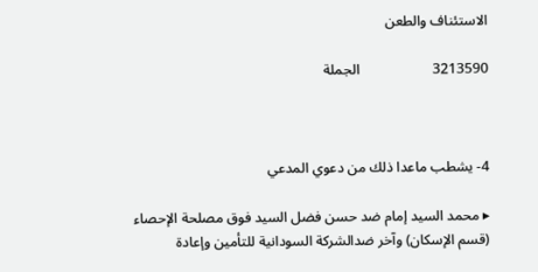الاستئناف والطعن

3213590                    الجملة



4- يشطب ماعدا ذلك من دعوي المدعي

▸ محمد السيد إمام ضد حسن فضل السيد فوق مصلحة الإحصاء (قسم الإسكان) وآخر ضدالشركة السودانية للتأمين وإعادة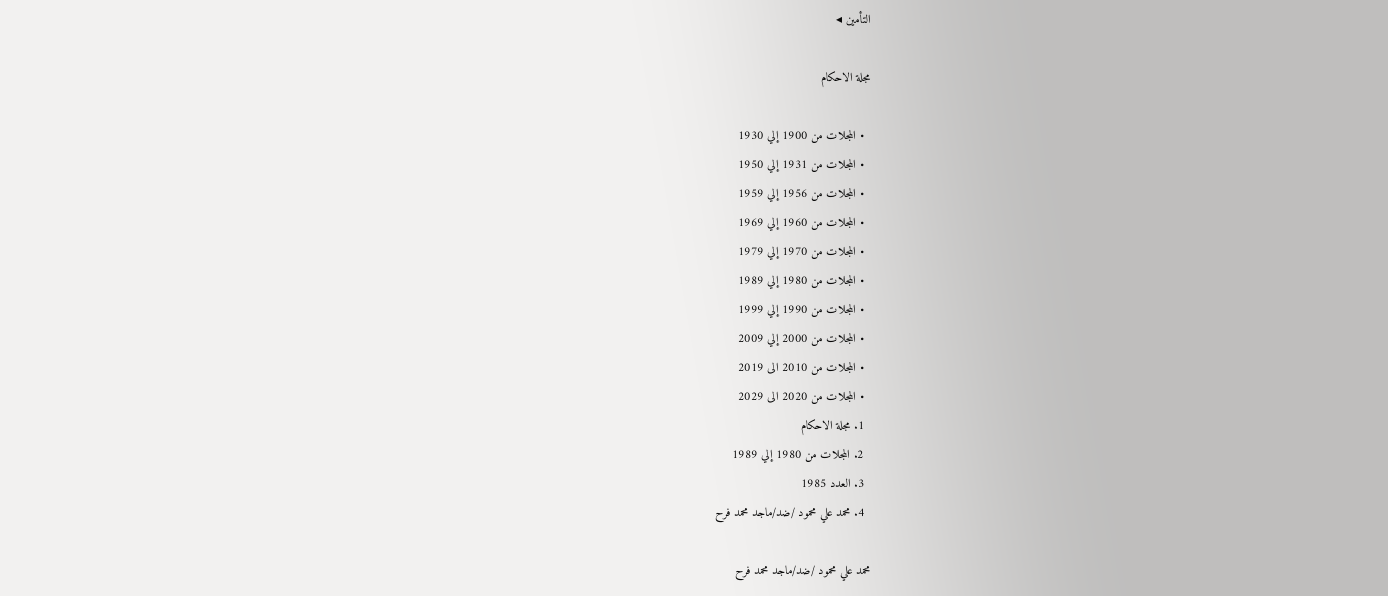التأمين ◂

مجلة الاحكام

  • المجلات من 1900 إلي 1930
  • المجلات من 1931 إلي 1950
  • المجلات من 1956 إلي 1959
  • المجلات من 1960 إلي 1969
  • المجلات من 1970 إلي 1979
  • المجلات من 1980 إلي 1989
  • المجلات من 1990 إلي 1999
  • المجلات من 2000 إلي 2009
  • المجلات من 2010 الى 2019
  • المجلات من 2020 الى 2029
  1. مجلة الاحكام
  2. المجلات من 1980 إلي 1989
  3. العدد 1985
  4. محمد علي محمود /ضد/ماجد محمد فرح

محمد علي محمود /ضد/ماجد محمد فرح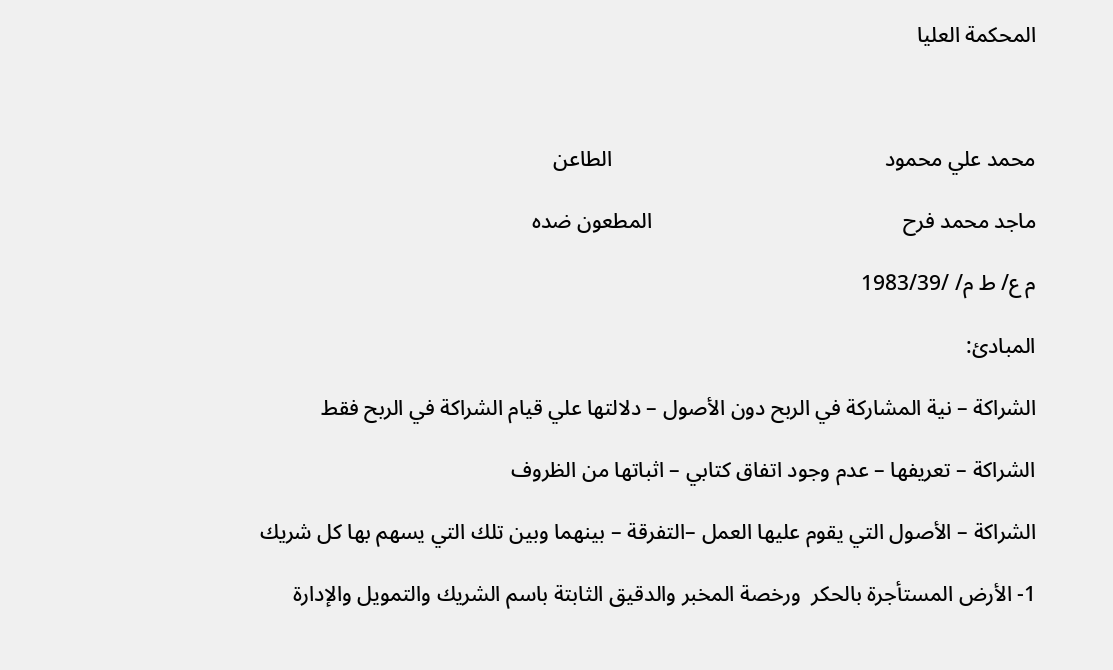المحكمة العليا



محمد علي محمود                                                  الطاعن

ماجد محمد فرح                                              المطعون ضده

م ع/ ط م/ /1983/39

المبادئ:

الشراكة – نية المشاركة في الربح دون الأصول – دلالتها علي قيام الشراكة في الربح فقط

الشراكة – تعريفها – عدم وجود اتفاق كتابي – اثباتها من الظروف

الشراكة – الأصول التي يقوم عليها العمل –التفرقة – بينهما وبين تلك التي يسهم بها كل شريك

1- الأرض المستأجرة بالحكر  ورخصة المخبر والدقيق الثابتة باسم الشريك والتمويل والإدارة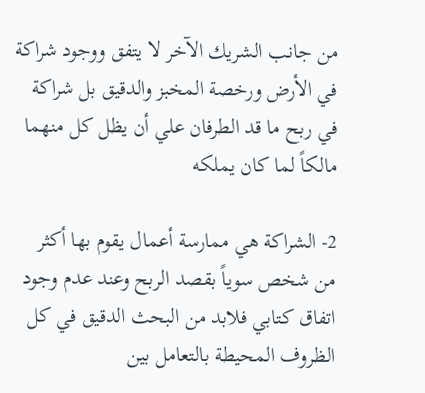من جانب الشريك الآخر لا يتفق ووجود شراكة في الأرض ورخصة المخبز والدقيق بل شراكة في ربح ما قد الطرفان علي أن يظل كل منهما مالكاً لما كان يملكه

2- الشراكة هي ممارسة أعمال يقوم بها أكثر من شخص سوياً بقصد الربح وعند عدم وجود اتفاق كتابي فلابد من البحث الدقيق في كل الظروف المحيطة بالتعامل بين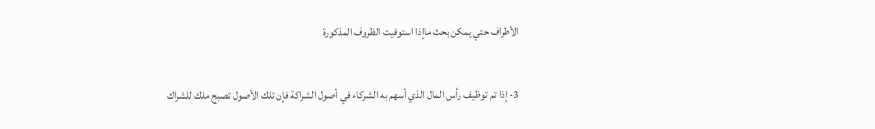الأطراف حتي يمكن بحث ماإذا استوفيت الظروف المذكورة

3- إذا تم توظيف رأس المال الذي أسهم به الشركاء في أصول الشراكة فإن تلك الأصول تصبح ملك للشراك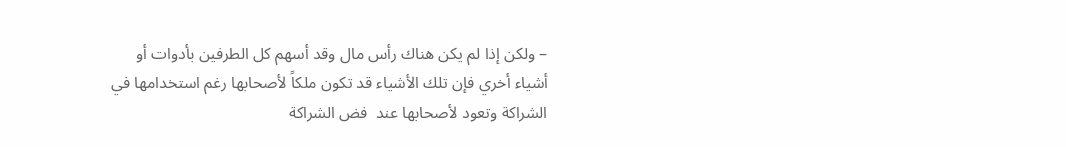– ولكن إذا لم يكن هناك رأس مال وقد أسهم كل الطرفين بأدوات أو أشياء أخري فإن تلك الأشياء قد تكون ملكاً لأصحابها رغم استخدامها في الشراكة وتعود لأصحابها عند  فض الشراكة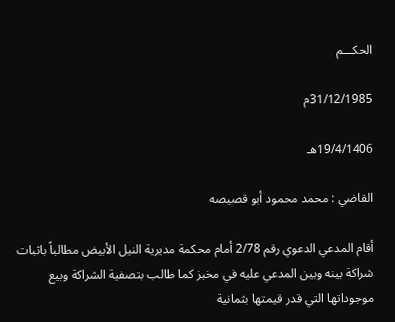الحكـــم

31/12/1985م

19/4/1406هـ

القاضي : محمد محمود أبو قصيصه

أقام المدعي الدعوي رقم 2/78 أمام محكمة مديرية النيل الأبيض مطالباً باثبات شراكة بينه وبين المدعي عليه في مخبز كما طالب بتصفية الشراكة وبيع موجوداتها التي قدر قيمتها بثمانية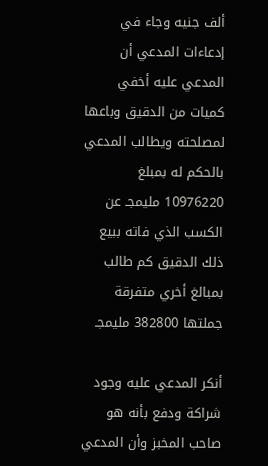ألف جنيه وجاء في إدعاءات المدعي أن المدعي عليه أخفي كميات من الدقيق وباعها لمصلحته ويطالب المدعي بالحكم له بمبلغ 10976220 مليمجـ عن الكسب الذي فاته ببيع ذلك الدقيق كم طالب بمبالغ أخري متفرقة جملتها 382800 مليمجـ

أنكر المدعي عليه وجود شراكة ودفع بأنه هو صاحب المخبز وأن المدعي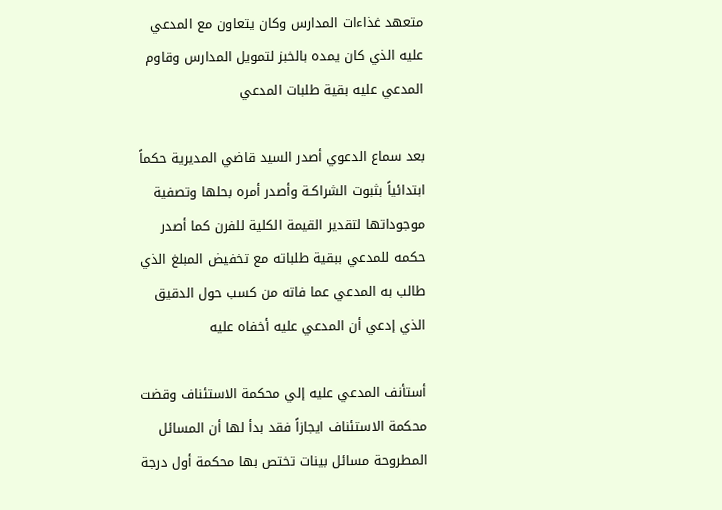متعهد غذاءات المدارس وكان يتعاون مع المدعي عليه الذي كان يمده بالخبز لتمويل المدارس وقاوم المدعي عليه بقية طلبات المدعي

بعد سماع الدعوي أصدر السيد قاضي المديرية حكماً ابتدائياً بثبوت الشراكـة وأصدر أمره بحلها وتصفية موجوداتها لتقدير القيمة الكلية للفرن كما أصدر حكمه للمدعي ببقية طلباته مع تخفيض المبلغ الذي طالب به المدعي عما فاته من كسب حول الدقيق الذي إدعي أن المدعي عليه أخفاه عليه

أستأنف المدعي عليه إلي محكمة الاستئناف وقضت محكمة الاستئناف ايجازاً فقد بدأ لها أن المسائل المطروحة مسائل بينات تختص بها محكمة أول درجة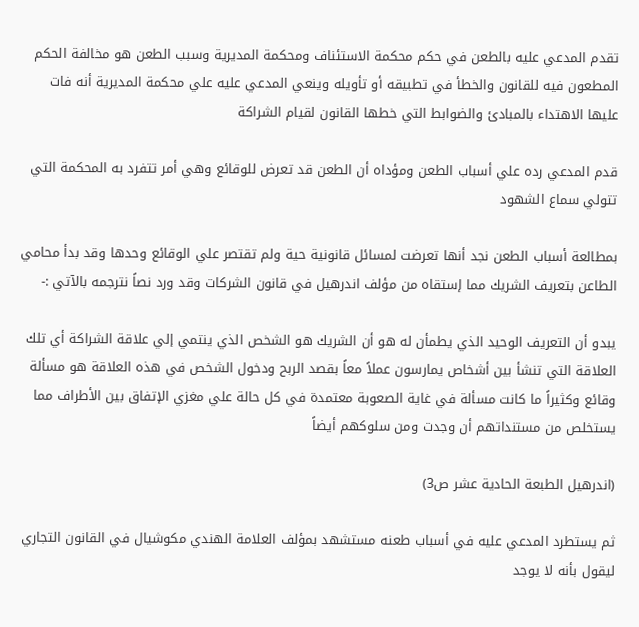تقدم المدعي عليه بالطعن في حكم محكمة الاستئناف ومحكمة المديرية وسبب الطعن هو مخالفة الحكم المطعون فيه للقانون والخطأ في تطبيقه أو تأويله وينعي المدعي عليه علي محكمة المديرية أنه فات عليها الاهتداء بالمبادئ والضوابط التي خطها القانون لقيام الشراكة

قدم المدعي رده علي أسباب الطعن ومؤداه أن الطعن قد تعرض للوقائع وهي أمر تتفرد به المحكمة التي تتولي سماع الشهود

بمطالعة أسباب الطعن نجد أنها تعرضت لمسائل قانونية حية ولم تقتصر علي الوقائع وحدها وقد بدأ محامي الطاعن بتعريف الشريك مما إستقاه من مؤلف اندرهيل في قانون الشركات وقد ورد نصاً نترجمه بالآتي :-

يبدو أن التعريف الوحيد الذي يطمأن له هو أن الشريك هو الشخص الذي ينتمي إلي علاقة الشراكة أي تلك العلاقة التي تنشأ بين أشخاص يمارسون عملاً معاً بقصد الربح ودخول الشخص في هذه العلاقة هو مسألة وقائع وكثيراً ما كانت مسألة في غاية الصعوبة معتمدة في كل حالة علي مغزي الإتفاق بين الأطراف مما يستخلص من مستنداتهم أن وجدت ومن سلوكهم أيضاً

(اندرهيل الطبعة الحادية عشر ص3)

ثم يستطرد المدعي عليه في أسباب طعنه مستشهد بمؤلف العلامة الهندي مكوشيال في القانون التجاري  ليقول بأنه لا يوجد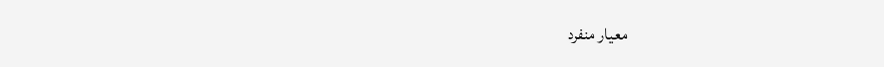معيار منفرد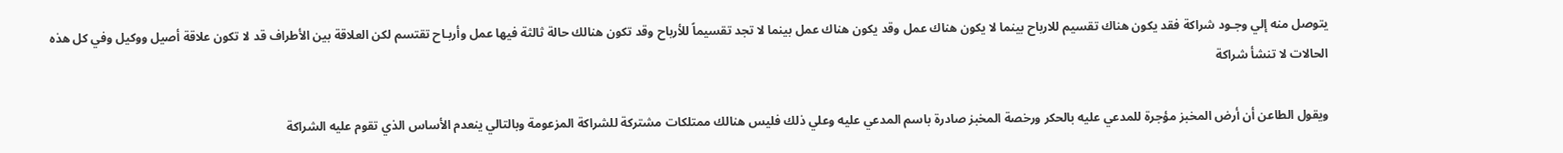يتوصل منه إلي وجـود شراكة فقد يكون هناك تقسيم للارباح بينما لا يكون هناك عمل وقد يكون هناك عمل بينما لا تجد تقسيماً للأرباح وقد تكون هنالك حالة ثالثة فيها عمل وأربـاح تقتسم لكن العلاقة بين الأطراف قد لا تكون علاقة أصيل ووكيل وفي كل هذه الحالات لا تنشأ شراكة

ويقول الطاعن أن أرض المخبز مؤجرة للمدعي عليه بالحكر ورخصة المخبز صادرة باسم المدعي عليه وعلي ذلك فليس هنالك ممتلكات مشتركة للشراكة المزعومة وبالتالي ينعدم الأساس الذي تقوم عليه الشراكة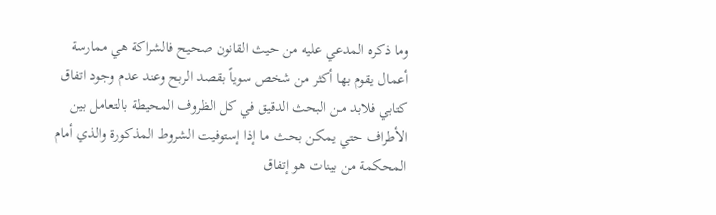وما ذكره المدعي عليه من حيث القانون صحيح فالشراكة هي ممارسة أعمال يقوم بها أكثر من شخص سوياً بقصد الربح وعند عدم وجود اتفاق كتابي فلابد مـن البحث الدقيق في كل الظروف المحيطة بالتعامل بين الأطراف حتي يمكن بحـث مـا إذا إستوفيت الشروط المذكورة والذي أمام المحكمة من بينات هو إتفاق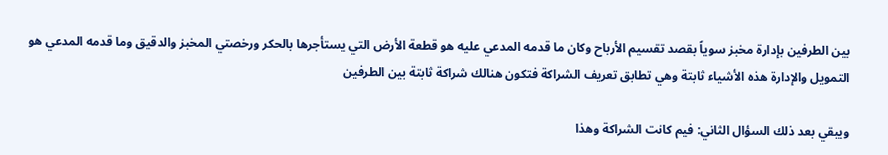بين الطرفين بإدارة مخبز سوياً بقصد تقسيم الأرباح وكان ما قدمه المدعي عليه هو قطعة الأرض التي يستأجرها بالحكر ورخصتي المخبز والدقيق وما قدمه المدعي هو  التمويل والإدارة هذه الأشياء ثابتة وهي تطابق تعريف الشراكة فتكون هنالك شراكة ثابتة بين الطرفين

ويبقي بعد ذلك السؤال الثاني: فيم كانت الشراكة وهذا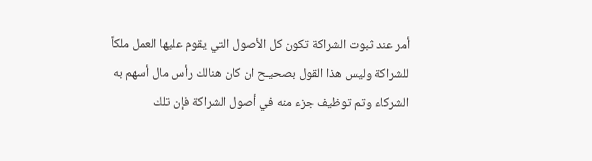أمر عند ثبوت الشراكة تكون كل الأصول التي يقوم عليها العمل ملكاً للشراكة وليس هذا القول بصحيـح ان كان هنالك رأس مال أسهم به الشركاء وتم توظيف جزء منه في أصول الشراكة فإن تلك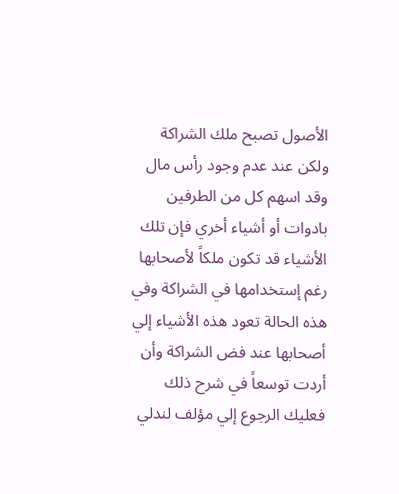الأصول تصبح ملك الشراكة ولكن عند عدم وجود رأس مال وقد اسهم كل من الطرفين بادوات أو أشياء أخري فإن تلك الأشياء قد تكون ملكاً لأصحابها رغم إستخدامها في الشراكة وفي هذه الحالة تعود هذه الأشياء إلي أصحابها عند فض الشراكة وأن أردت توسعاً في شرح ذلك فعليك الرجوع إلي مؤلف لندلي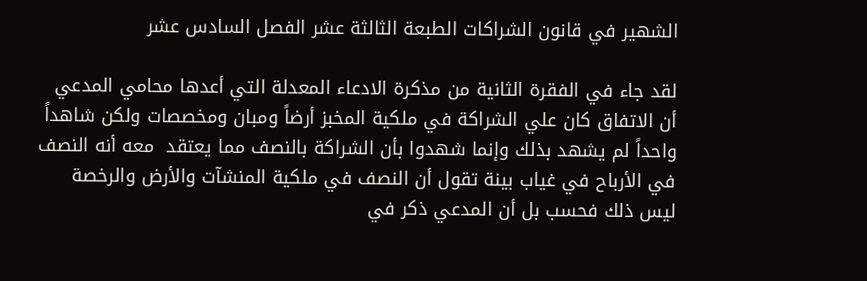الشهير في قانون الشراكات الطبعة الثالثة عشر الفصل السادس عشر

لقد جاء في الفقرة الثانية من مذكرة الادعاء المعدلة التي أعدها محامي المدعي أن الاتفاق كان علي الشراكة في ملكية المخبز أرضاً ومبان ومخصصات ولكن شاهداً واحداً لم يشهد بذلك وإنما شهدوا بأن الشراكة بالنصف مما يعتقد  معه أنه النصف في الأرباح في غياب بينة تقول أن النصف في ملكية المنشآت والأرض والرخصة ليس ذلك فحسب بل أن المدعي ذكر في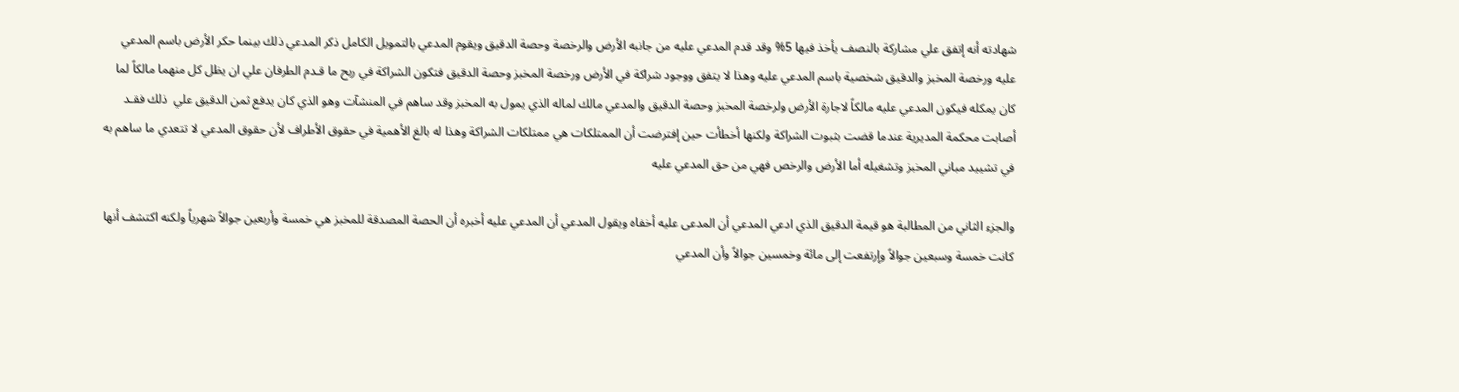شهادته أنه إتفق علي مشاركة بالنصف يأخذ فيها 5% وقد قدم المدعي عليه من جانبه الأرض والرخصة وحصة الدقيق ويقوم المدعي بالتمويل الكامل ذكر المدعي ذلك بينما حكر الأرض باسم المدعي عليه ورخصة المخبز والدقيق شخصية باسم المدعي عليه وهذا لا يتفق ووجود شراكة في الأرض ورخصة المخبز وحصة الدقيق فتكون الشراكة في ربح ما قـدم الطرفان علي ان يظل كل منهما مالكاً لما كان يمكله فيكون المدعي عليه مالكاً لاجارة الأرض ولرخصة المخبز وحصة الدقيق والمدعي مالك لماله الذي يمول به المخبز وقد ساهم في المنشآت وهو الذي كان يدفع ثمن الدقيق علي  ذلك فقـد أصابت محكمة المديرية عندما قضت بثبوت الشراكة ولكنها أخطأت حين إفترضت أن الممتلكات هي ممتلكات الشراكة وهذا له بالغ الأهمية في حقوق الأطراف لأن حقوق المدعي لا تتعدي ما ساهم به في تشييد مباني المخبز وتشغيله أما الأرض والرخص فهي من حق المدعي عليه

والجزء الثاني من المطالبة هو قيمة الدقيق الذي ادعي المدعي أن المدعى عليه أخفاه ويقول المدعي أن المدعي عليه أخبره أن الحصة المصدقة للمخبز هي خمسة وأربعين جوالاً شهرياً ولكنه اكتشف أنها كانت خمسة وسبعين جوالاً وإرتفعت إلى مائة وخمسين جوالاً وأن المدعي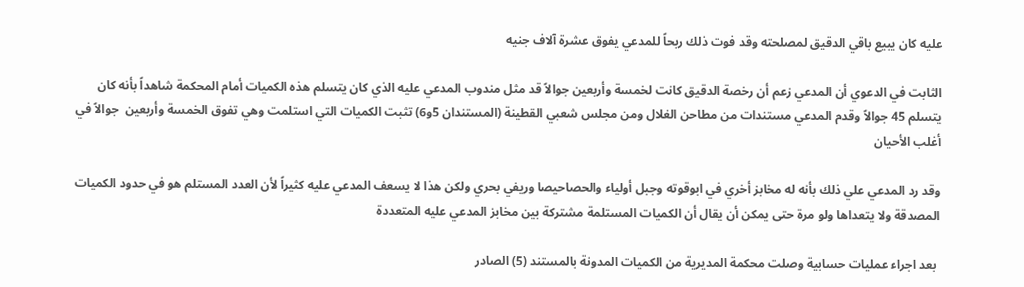عليه كان يبيع باقي الدقيق لمصلحته وقد فوت ذلك ربحاً للمدعي يفوق عشرة آلاف جنيه

الثابت في الدعوي أن المدعي زعم أن رخصة الدقيق كانت لخمسة وأربعين جوالاً قد مثل مندوب المدعي عليه الذي كان يتسلم هذه الكميات أمام المحكمة شاهداً بأنه كان يتسلم 45 جوالاً وقدم المدعي مستندات من مطاحن الغلال ومن مجلس شعبي القطينة (المستندان 5و6) تثبت الكميات التي استلمت وهي تفوق الخمسة وأربعين  جوالاً في أغلب الأحيان

وقد رد المدعي علي ذلك بأنه له مخابز أخري في ابوقوته وجبل أولياء والحصاحيصا وريفي بحري ولكن هذا لا يسعف المدعي عليه كثيراً لأن العدد المستلم هو في حدود الكميات المصدقة ولا يتعداها ولو مرة حتى يمكن أن يقال أن الكميات المستلمة مشتركة بين مخابز المدعي عليه المتعددة

 بعد اجراء عمليات حسابية وصلت محكمة المديرية من الكميات المدونة بالمستند (5) الصادر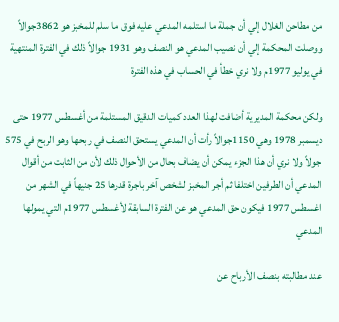من مطاحن الغلال إلي أن جملة ما استلمه المدعي عليه فوق ما سلم للمخبز هو 3862جوالاً ووصلت المحكمة إلي أن نصيب المدعي هو النصف وهو 1931 جوالاً ذلك في الفترة المنتهية في يوليو 1977م ولا نري خطأ في الحساب في هذه الفترة

ولكن محكمة المديرية أضافت لهذا العدد كميات الدقيق المستلمة من أغسطس 1977 حتى ديسمبر 1978 وهي 1150جوالاً رأت أن المدعي يستحق النصف في ربحها وهو الربح في 575 جولاً ولا نري أن هذا الجزء يمكن أن يضاف بحال من الأحوال ذلك لأن من الثابت من أقوال المدعي أن الطرفين اختلفا ثم أجر المخبز لشخص آخر باجرة قدرها 25 جنيهاً في الشهر من اغسطس 1977 فيكون حق المدعي هو عن الفترة السابقة لأغسطس 1977م التي يمولها المدعي

عند مطالبته بنصف الأرباح عن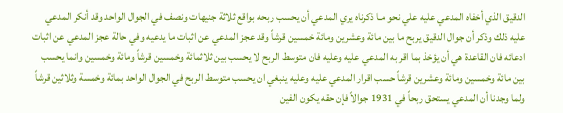الدقيق الذي أخفاه المدعي عليه علي نحو مـا ذكرناه يري المدعي أن يحسب ربحه بواقع ثلاثة جنيهات ونصف في الجوال الواحد وقد أنكر المدعي عليه ذلك وذكر أن جوال الدقيق يربح ما بين مائة وعشرين ومائة خمسين قرشاً وقد عجز المدعي عن اثبات ما يدعيه وفي حالة عجز المدعي عن اثبات ادعائه فان القاعدة هي أن يؤخذ بما اقر به المدعي عليه وعليه فان متوسط الربح لا يحسب بين ثلاثمائة وخمسين قرشاً ومائة وخمسين وانما يحسب بين مائة وخمسين ومائة وعشرين قرشاً حسب اقرار المدعي عليه وعليه ينبغي ان يحسب متوسط الربح في الجوال الواحد بمائة وخمسة وثلاثين قرشاً ولما وجدنا أن المدعي يستحق ربحاً في 1931 جوالاً فإن حقه يكون الفين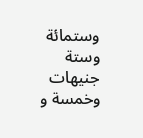وستمائة وستة جنيهات وخمسة و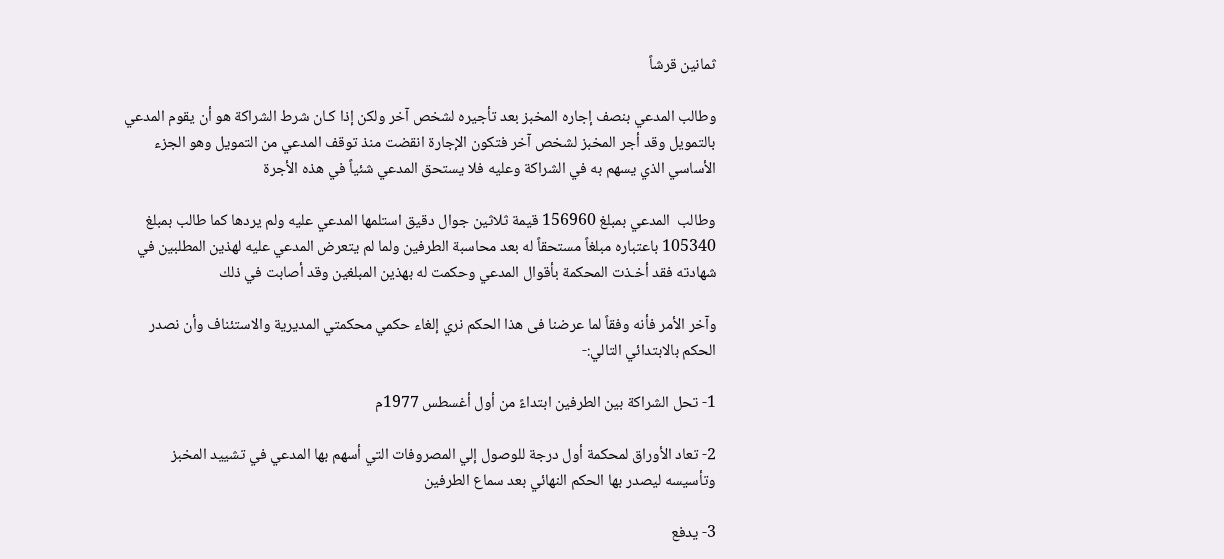ثمانين قرشاً

وطالب المدعي بنصف إجاره المخبز بعد تأجيره لشخص آخر ولكن إذا كـان شرط الشراكة هو أن يقوم المدعي بالتمويل وقد أجر المخبز لشخص آخر فتكون الإجارة انقضت منذ توقف المدعي من التمويل وهو الجزء الأساسي الذي يسهم به في الشراكة وعليه فلا يستحق المدعي شئياً في هذه الأجرة

وطالب  المدعي بمبلغ 156960 قيمة ثلاثين جوال دقيق استلمها المدعي عليه ولم يردها كما طالب بمبلغ 105340 باعتباره مبلغاً مستحقاً له بعد محاسبة الطرفين ولما لم يتعرض المدعي عليه لهذين المطلبين في شهادته فقد أخـذت المحكمة بأقوال المدعي وحكمت له بهذين المبلغين وقد أصابت في ذلك

وآخر الأمر فأنه وفقاً لما عرضنا فى هذا الحكم نري إلغاء حكمي محكمتي المديرية والاستئناف وأن نصدر الحكم بالابتدائي التالي:-

1- تحل الشراكة بين الطرفين ابتداءً من أول أغسطس 1977م

2- تعاد الأوراق لمحكمة أول درجة للوصول إلي المصروفات التي أسهم بها المدعي في تشييد المخبز وتأسيسه ليصدر بها الحكم النهائي بعد سماع الطرفين

3- يدفع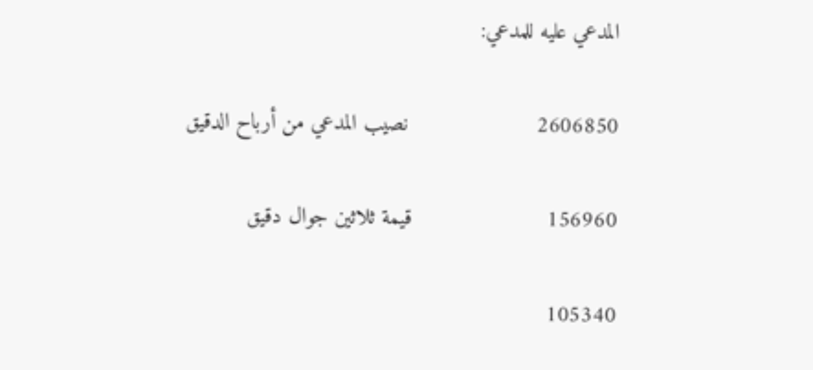المدعي عليه للمدعي:

2606850                    نصيب المدعي من أرباح الدقيق

156960                     قيمة ثلاثين جوال دقيق

105340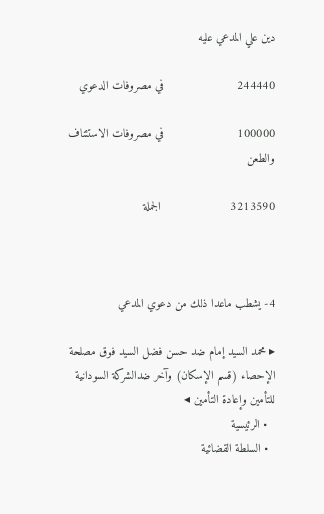دين علي المدعي عليه

244440                     في مصروفات الدعوي

100000                     في مصروفات الاستئناف والطعن

3213590                    الجملة



4- يشطب ماعدا ذلك من دعوي المدعي

▸ محمد السيد إمام ضد حسن فضل السيد فوق مصلحة الإحصاء (قسم الإسكان) وآخر ضدالشركة السودانية للتأمين وإعادة التأمين ◂
  • الرئيسية
  • السلطة القضائية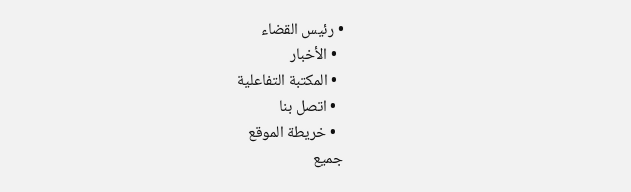• رئيس القضاء
  • الأخبار
  • المكتبة التفاعلية
  • اتصل بنا
  • خريطة الموقع
جميع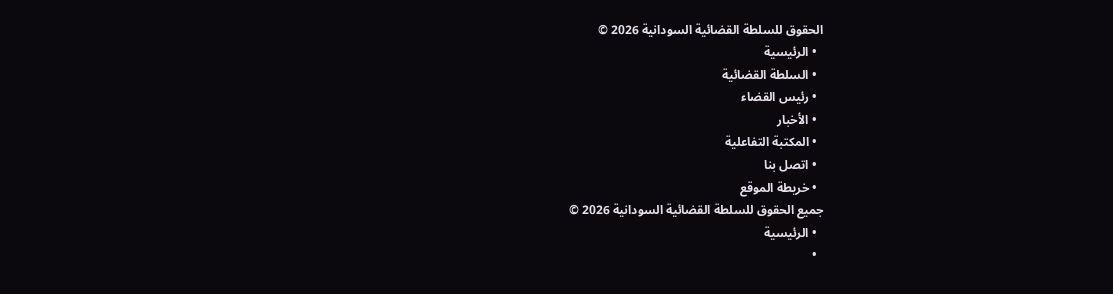الحقوق للسلطة القضائية السودانية 2026 ©
  • الرئيسية
  • السلطة القضائية
  • رئيس القضاء
  • الأخبار
  • المكتبة التفاعلية
  • اتصل بنا
  • خريطة الموقع
جميع الحقوق للسلطة القضائية السودانية 2026 ©
  • الرئيسية
  •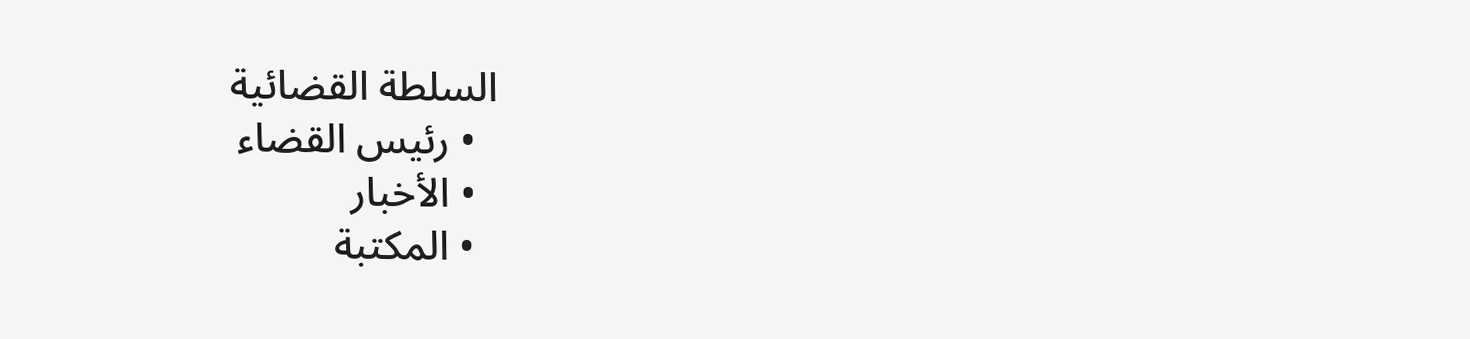السلطة القضائية
  • رئيس القضاء
  • الأخبار
  • المكتبة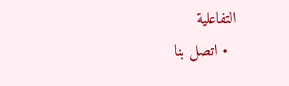التفاعلية
  • اتصل بنا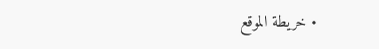• خريطة الموقع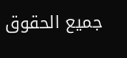جميع الحقوق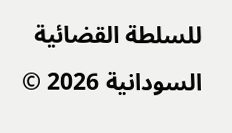للسلطة القضائية السودانية 2026 ©